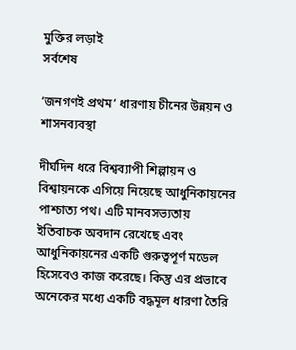মুক্তির লড়াই
সর্বশেষ

‘জনগণই প্রথম’ ধারণায় চীনের উন্নয়ন ও শাসনব্যবস্থা

দীর্ঘদিন ধরে বিশ্বব্যাপী শিল্পায়ন ও বিশ্বায়নকে এগিয়ে নিয়েছে আধুনিকায়নের পাশ্চাত্য পথ। এটি মানবসভ্যতায় ইতিবাচক অবদান রেখেছে এবং আধুনিকায়নের একটি গুরুত্বপূর্ণ মডেল হিসেবেও কাজ করেছে। কিন্তু এর প্রভাবে অনেকের মধ্যে একটি বদ্ধমূল ধারণা তৈরি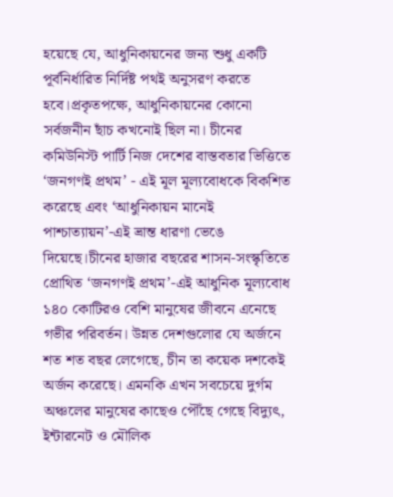হয়েছে যে, আধুনিকায়নের জন্য শুধু একটি পূর্বনির্ধারিত নির্দিষ্ট পথই অনুসরণ করতে হবে।প্রকৃতপক্ষে, আধুনিকায়নের কোনো সর্বজনীন ছাঁচ কখনোই ছিল না। চীনের কমিউনিস্ট পার্টি নিজ দেশের বাস্তবতার ভিত্তিতে ‘জনগণই প্রথম’ - এই মূল মূল্যবোধকে বিকশিত করেছে এবং ‘আধুনিকায়ন মানেই পাশ্চাত্যায়ন’-এই ভ্রান্ত ধারণা ভেঙে দিয়েছে।চীনের হাজার বছরের শাসন-সংস্কৃতিতে প্রোথিত ‘জনগণই প্রথম’-এই আধুনিক মূল্যবোধ ১৪০ কোটিরও বেশি মানুষের জীবনে এনেছে গভীর পরিবর্তন। উন্নত দেশগুলোর যে অর্জনে শত শত বছর লেগেছে, চীন তা কয়েক দশকেই অর্জন করেছে। এমনকি এখন সবচেয়ে দুর্গম অঞ্চলের মানুষের কাছেও পৌঁছে গেছে বিদ্যুৎ, ইন্টারনেট ও মৌলিক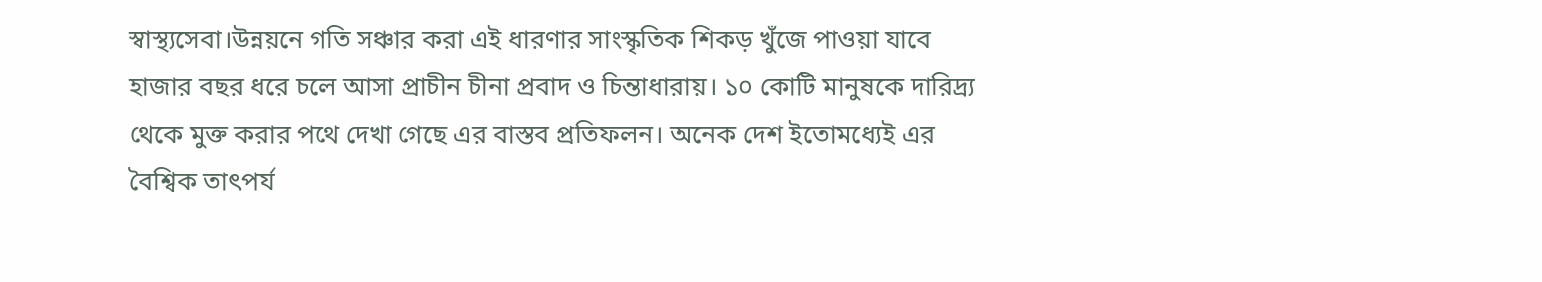স্বাস্থ্যসেবা।উন্নয়নে গতি সঞ্চার করা এই ধারণার সাংস্কৃতিক শিকড় খুঁজে পাওয়া যাবে হাজার বছর ধরে চলে আসা প্রাচীন চীনা প্রবাদ ও চিন্তাধারায়। ১০ কোটি মানুষকে দারিদ্র্য থেকে মুক্ত করার পথে দেখা গেছে এর বাস্তব প্রতিফলন। অনেক দেশ ইতোমধ্যেই এর বৈশ্বিক তাৎপর্য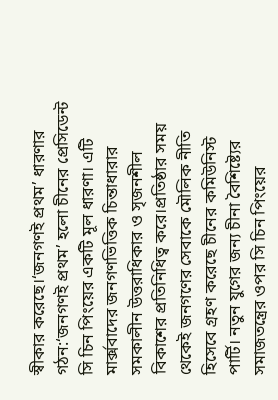স্বীকার করেছে।‘জনগণই প্রথম’ ধারণার গঠন:‘জনগণই প্রথম’ হলো চীনের প্রেসিডেন্ট সি চিন পিংয়ের একটি মূল ধারণা। এটি মার্ক্সবাদের জনগণভিত্তিক চিন্তাধারার সমকালীন উত্তরাধিকার ও সৃজনশীল বিকাশের প্রতিনিধিত্ব করে।প্রতিষ্ঠার সময় থেকেই জনগণের সেবাকে মৌলিক নীতি হিসেবে গ্রহণ করেছে চীনের কমিউনিস্ট পার্টি। নতুন যুগের জন্য চীনা বৈশিষ্ট্যের সমাজতন্ত্রের ওপর সি চিন পিংয়ের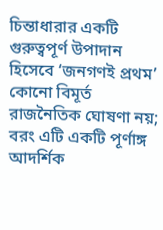চিন্তাধারার একটি গুরুত্বপূর্ণ উপাদান হিসেবে ‘জনগণই প্রথম’ কোনো বিমূর্ত রাজনৈতিক ঘোষণা নয়; বরং এটি একটি পূর্ণাঙ্গ আদর্শিক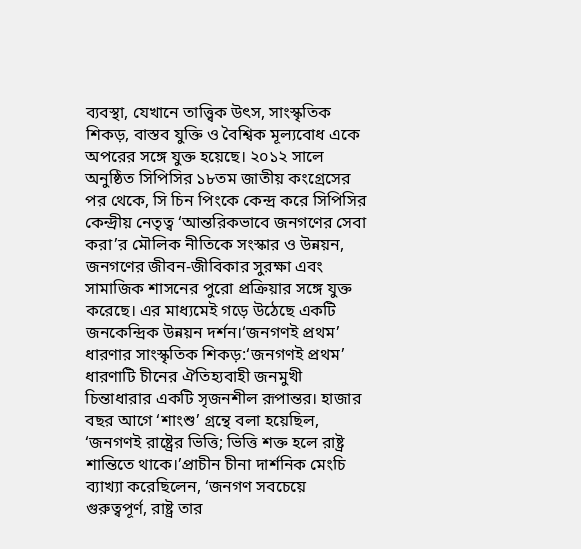ব্যবস্থা, যেখানে তাত্ত্বিক উৎস, সাংস্কৃতিক শিকড়, বাস্তব যুক্তি ও বৈশ্বিক মূল্যবোধ একে অপরের সঙ্গে যুক্ত হয়েছে। ২০১২ সালে অনুষ্ঠিত সিপিসির ১৮তম জাতীয় কংগ্রেসের পর থেকে, সি চিন পিংকে কেন্দ্র করে সিপিসির কেন্দ্রীয় নেতৃত্ব ‘আন্তরিকভাবে জনগণের সেবা করা’র মৌলিক নীতিকে সংস্কার ও উন্নয়ন, জনগণের জীবন-জীবিকার সুরক্ষা এবং সামাজিক শাসনের পুরো প্রক্রিয়ার সঙ্গে যুক্ত করেছে। এর মাধ্যমেই গড়ে উঠেছে একটি জনকেন্দ্রিক উন্নয়ন দর্শন।‘জনগণই প্রথম’ ধারণার সাংস্কৃতিক শিকড়:‘জনগণই প্রথম’ ধারণাটি চীনের ঐতিহ্যবাহী জনমুখী চিন্তাধারার একটি সৃজনশীল রূপান্তর। হাজার বছর আগে ‘শাংশু’ গ্রন্থে বলা হয়েছিল, ‘জনগণই রাষ্ট্রের ভিত্তি; ভিত্তি শক্ত হলে রাষ্ট্র শান্তিতে থাকে।’প্রাচীন চীনা দার্শনিক মেংচি ব্যাখ্যা করেছিলেন, ‘জনগণ সবচেয়ে গুরুত্বপূর্ণ, রাষ্ট্র তার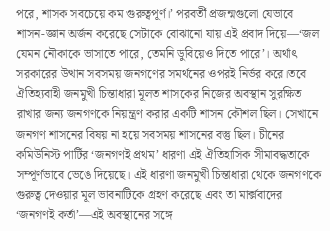পরে, শাসক সবচেয়ে কম গুরুত্বপূর্ণ।’ পরবর্তী প্রজন্মগুলো যেভাবে শাসন-জ্ঞান অর্জন করেছে সেটাকে বোঝানো যায় এই প্রবাদ দিয়ে—‘জল যেমন নৌকাকে ভাসাতে পারে, তেমনি ডুবিয়েও দিতে পারে’। অর্থাৎ সরকারের উত্থান সবসময় জনগণের সমর্থনের ওপরই নির্ভর করে।তবে ঐতিহ্যবাহী জনমুখী চিন্তাধারা মূলত শাসকের নিজের অবস্থান সুরক্ষিত রাখার জন্য জনগণকে নিয়ন্ত্রণ করার একটি শাসন কৌশল ছিল। সেখানে জনগণ শাসনের বিষয় না হয়ে সবসময় শাসনের বস্তু ছিল। চীনের কমিউনিস্ট পার্টির ‘জনগণই প্রথম’ ধারণা এই ঐতিহাসিক সীমাবদ্ধতাকে সম্পূর্ণভাবে ভেঙে দিয়েছে। এই ধারণা জনমুখী চিন্তাধারা থেকে জনগণকে গুরুত্ব দেওয়ার মূল ভাবনাটিকে গ্রহণ করেছে এবং তা মার্ক্সবাদের ‘জনগণই কর্তা’—এই অবস্থানের সঙ্গে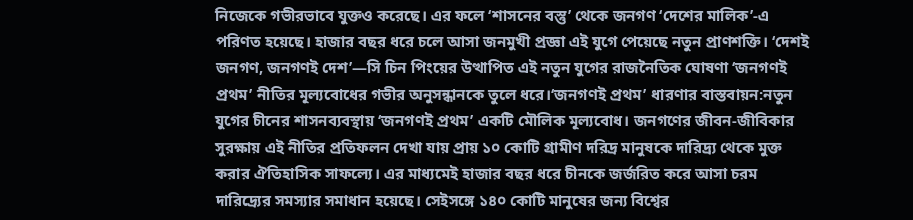নিজেকে গভীরভাবে যুক্তও করেছে। এর ফলে ‘শাসনের বস্তু’ থেকে জনগণ ‘দেশের মালিক’-এ পরিণত হয়েছে। হাজার বছর ধরে চলে আসা জনমুখী প্রজ্ঞা এই যুগে পেয়েছে নতুন প্রাণশক্তি। ‘দেশই জনগণ, জনগণই দেশ’—সি চিন পিংয়ের উত্থাপিত এই নতুন যুগের রাজনৈতিক ঘোষণা ‘জনগণই প্রথম’ নীতির মূল্যবোধের গভীর অনুসন্ধানকে তুলে ধরে।‘জনগণই প্রথম’ ধারণার বাস্তবায়ন:নতুন যুগের চীনের শাসনব্যবস্থায় ‘জনগণই প্রথম’ একটি মৌলিক মূল্যবোধ। জনগণের জীবন-জীবিকার সুরক্ষায় এই নীতির প্রতিফলন দেখা যায় প্রায় ১০ কোটি গ্রামীণ দরিদ্র মানুষকে দারিদ্র্য থেকে মুক্ত করার ঐতিহাসিক সাফল্যে। এর মাধ্যমেই হাজার বছর ধরে চীনকে জর্জরিত করে আসা চরম দারিদ্র্যের সমস্যার সমাধান হয়েছে। সেইসঙ্গে ১৪০ কোটি মানুষের জন্য বিশ্বের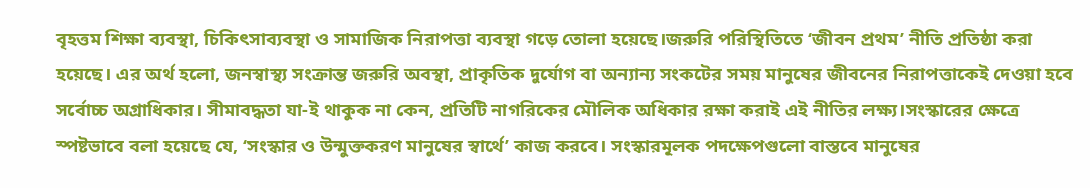বৃহত্তম শিক্ষা ব্যবস্থা, চিকিৎসাব্যবস্থা ও সামাজিক নিরাপত্তা ব্যবস্থা গড়ে তোলা হয়েছে।জরুরি পরিস্থিতিতে ‘জীবন প্রথম’ নীতি প্রতিষ্ঠা করা হয়েছে। এর অর্থ হলো, জনস্বাস্থ্য সংক্রান্ত জরুরি অবস্থা, প্রাকৃতিক দুর্যোগ বা অন্যান্য সংকটের সময় মানুষের জীবনের নিরাপত্তাকেই দেওয়া হবে সর্বোচ্চ অগ্রাধিকার। সীমাবদ্ধতা যা-ই থাকুক না কেন, প্রতিটি নাগরিকের মৌলিক অধিকার রক্ষা করাই এই নীতির লক্ষ্য।সংস্কারের ক্ষেত্রে স্পষ্টভাবে বলা হয়েছে যে, ‘সংস্কার ও উন্মুক্তকরণ মানুষের স্বার্থে’ কাজ করবে। সংস্কারমূলক পদক্ষেপগুলো বাস্তবে মানুষের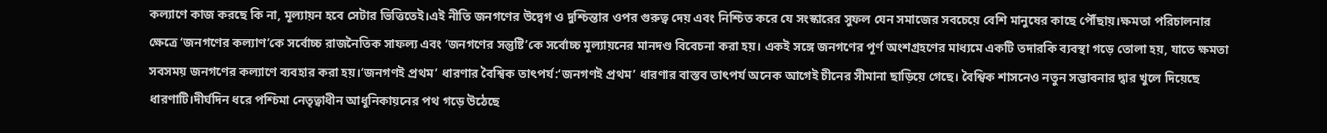কল্যাণে কাজ করছে কি না, মূল্যায়ন হবে সেটার ভিত্তিতেই।এই নীতি জনগণের উদ্বেগ ও দুশ্চিন্তার ওপর গুরুত্ব দেয় এবং নিশ্চিত করে যে সংস্কারের সুফল যেন সমাজের সবচেয়ে বেশি মানুষের কাছে পৌঁছায়।ক্ষমতা পরিচালনার ক্ষেত্রে ‘জনগণের কল্যাণ’কে সর্বোচ্চ রাজনৈতিক সাফল্য এবং ‘জনগণের সন্তুষ্টি’কে সর্বোচ্চ মূল্যায়নের মানদণ্ড বিবেচনা করা হয়। একই সঙ্গে জনগণের পূর্ণ অংশগ্রহণের মাধ্যমে একটি তদারকি ব্যবস্থা গড়ে তোলা হয়, যাতে ক্ষমতা সবসময় জনগণের কল্যাণে ব্যবহার করা হয়।‘জনগণই প্রথম’ ধারণার বৈশ্বিক তাৎপর্য:‘জনগণই প্রথম’ ধারণার বাস্তব তাৎপর্য অনেক আগেই চীনের সীমানা ছাড়িয়ে গেছে। বৈশ্বিক শাসনেও নতুন সম্ভাবনার দ্বার খুলে দিয়েছে ধারণাটি।দীর্ঘদিন ধরে পশ্চিমা নেতৃত্বাধীন আধুনিকায়নের পথ গড়ে উঠেছে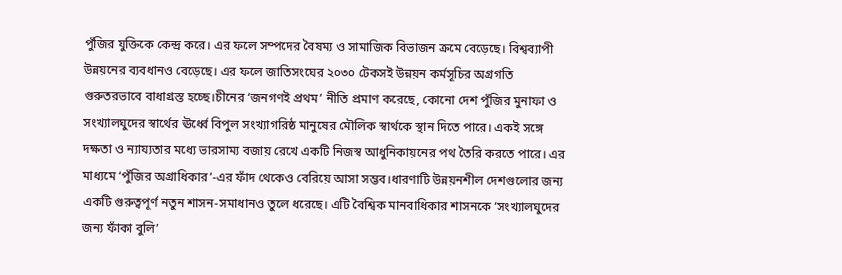পুঁজির যুক্তিকে কেন্দ্র করে। এর ফলে সম্পদের বৈষম্য ও সামাজিক বিভাজন ক্রমে বেড়েছে। বিশ্বব্যাপী উন্নয়নের ব্যবধানও বেড়েছে। এর ফলে জাতিসংঘের ২০৩০ টেকসই উন্নয়ন কর্মসূচির অগ্রগতি গুরুতরভাবে বাধাগ্রস্ত হচ্ছে।চীনের ‘জনগণই প্রথম’ নীতি প্রমাণ করেছে, কোনো দেশ পুঁজির মুনাফা ও সংখ্যালঘুদের স্বার্থের ঊর্ধ্বে বিপুল সংখ্যাগরিষ্ঠ মানুষের মৌলিক স্বার্থকে স্থান দিতে পারে। একই সঙ্গে দক্ষতা ও ন্যায্যতার মধ্যে ভারসাম্য বজায় রেখে একটি নিজস্ব আধুনিকায়নের পথ তৈরি করতে পারে। এর মাধ্যমে ‘পুঁজির অগ্রাধিকার’-এর ফাঁদ থেকেও বেরিয়ে আসা সম্ভব।ধারণাটি উন্নয়নশীল দেশগুলোর জন্য একটি গুরুত্বপূর্ণ নতুন শাসন-সমাধানও তুলে ধরেছে। এটি বৈশ্বিক মানবাধিকার শাসনকে ‘সংখ্যালঘুদের জন্য ফাঁকা বুলি’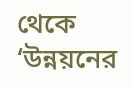থেকে ‘উন্নয়নের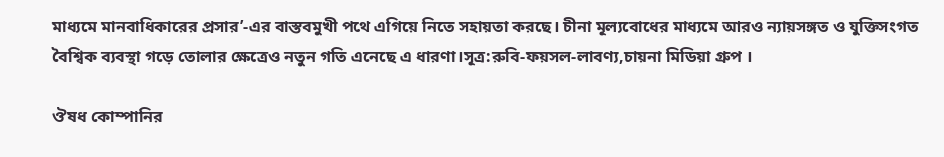মাধ্যমে মানবাধিকারের প্রসার’-এর বাস্তবমুখী পথে এগিয়ে নিতে সহায়তা করছে। চীনা মূল্যবোধের মাধ্যমে আরও ন্যায়সঙ্গত ও যুক্তিসংগত বৈশ্বিক ব্যবস্থা গড়ে তোলার ক্ষেত্রেও নতুন গতি এনেছে এ ধারণা।সূত্র:রুবি-ফয়সল-লাবণ্য,চায়না মিডিয়া গ্রুপ ।

ঔষধ কোম্পানির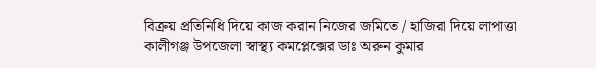বিক্রয় প্রতিনিধি দিয়ে কাজ করান নিজের জমিতে / হাজিরা দিয়ে লাপাত্তা কালীগঞ্জ উপজেলা স্বাস্থ্য কমপ্লেক্সের ডাঃ অরুন কুমার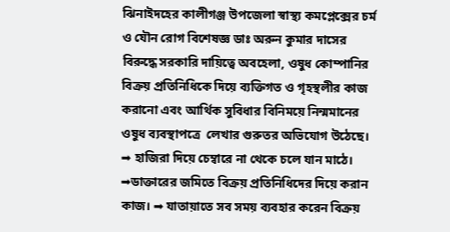ঝিনাইদহের কালীগঞ্জ উপজেলা স্বাস্থ্য কমপ্লেক্সের চর্ম ও যৌন রোগ বিশেষজ্ঞ ডাঃ অরুন কুমার দাসের বিরুদ্ধে সরকারি দায়িত্বে অবহেলা, ওষুধ কোম্পানির বিক্রয় প্রতিনিধিকে দিয়ে ব্যক্তিগত ও গৃহস্থলীর কাজ করানো এবং আর্থিক সুবিধার বিনিময়ে নিন্মমানের ওষুধ ব্যবস্থাপত্রে  লেখার গুরুতর অভিযোগ উঠেছে। ➡ হাজিরা দিয়ে চেম্বারে না থেকে চলে যান মাঠে। ➡ডাক্তারের জমিতে বিক্রয় প্রতিনিধিদের দিয়ে করান কাজ। ➡ যাতায়াতে সব সময় ব্যবহার করেন বিক্রয়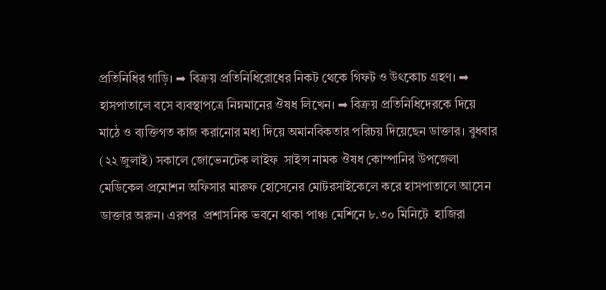প্রতিনিধির গাড়ি। ➡ বিক্রয় প্রতিনিধিরোধের নিকট থেকে গিফট ও উৎকোচ গ্রহণ। ➡ হাসপাতালে বসে ব্যবস্থাপত্রে নিম্নমানের ঔষধ লিখেন। ➡ বিক্রয় প্রতিনিধিদেরকে দিয়ে মাঠে ও ব্যক্তিগত কাজ করানোর মধ্য দিয়ে অমানবিকতার পরিচয় দিয়েছেন ডাক্তার। বুধবার (২২ জুলাই) সকালে জোভেনটেক লাইফ  সাইন্স নামক ঔষধ কোম্পানির উপজেলা মেডিকেল প্রমোশন অফিসার মারুফ হোসেনের মোটরসাইকেলে করে হাসপাতালে আসেন ডাক্তার অরুন। এরপর  প্রশাসনিক ভবনে থাকা পাঞ্চ মেশিনে ৮.৩০ মিনিটে  হাজিরা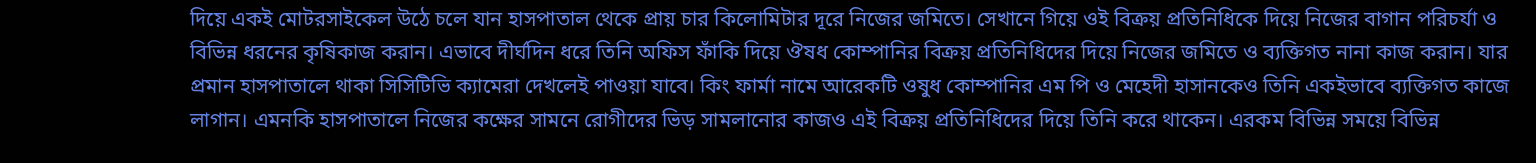দিয়ে একই মোটরসাইকেল উঠে চলে যান হাসপাতাল থেকে প্রায় চার কিলোমিটার দূরে নিজের জমিতে। সেখানে গিয়ে ওই বিক্রয় প্রতিনিধিকে দিয়ে নিজের বাগান পরিচর্যা ও বিভিন্ন ধরনের কৃষিকাজ করান। এভাবে দীর্ঘদিন ধরে তিনি অফিস ফাঁকি দিয়ে ঔষধ কোম্পানির বিক্রয় প্রতিনিধিদের দিয়ে নিজের জমিতে ও ব্যক্তিগত নানা কাজ করান। যার প্রমান হাসপাতালে থাকা সিসিটিভি ক্যামেরা দেখলেই পাওয়া যাবে। কিং ফার্মা নামে আরেকটি ওষুধ কোম্পানির এম পি ও মেহেদী হাসানকেও তিনি একইভাবে ব্যক্তিগত কাজে লাগান। এমনকি হাসপাতালে নিজের কক্ষের সামনে রোগীদের ভিড় সামলানোর কাজও এই বিক্রয় প্রতিনিধিদের দিয়ে তিনি করে থাকেন। এরকম বিভিন্ন সময়ে বিভিন্ন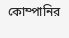কোম্পানির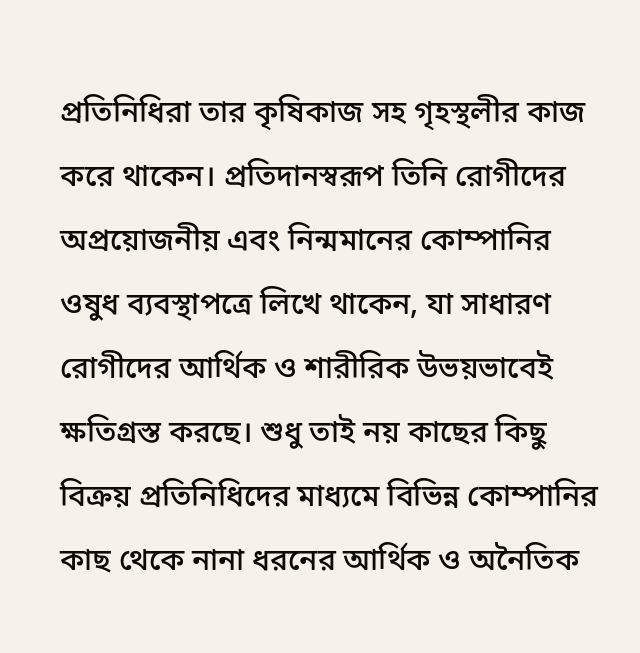প্রতিনিধিরা তার কৃষিকাজ সহ গৃহস্থলীর কাজ করে থাকেন। প্রতিদানস্বরূপ তিনি রোগীদের অপ্রয়োজনীয় এবং নিন্মমানের কোম্পানির ওষুধ ব্যবস্থাপত্রে লিখে থাকেন, যা সাধারণ রোগীদের আর্থিক ও শারীরিক উভয়ভাবেই ক্ষতিগ্রস্ত করছে। শুধু তাই নয় কাছের কিছু বিক্রয় প্রতিনিধিদের মাধ্যমে বিভিন্ন কোম্পানির কাছ থেকে নানা ধরনের আর্থিক ও অনৈতিক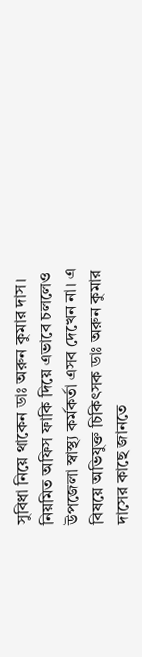সুবিধা নিয়ে থাকেন ডাঃ অরুন কুমার দাস। নিয়মিত অফিস ফাকি দিয়ে এভাবে চললেও উপজেলা স্বাস্থ্য কর্মকর্তা এসব দেখেন না। এ বিষয়ে অভিযুক্ত চিকিৎসক ডাঃ অরুন কুমার দাসের কাছে জানতে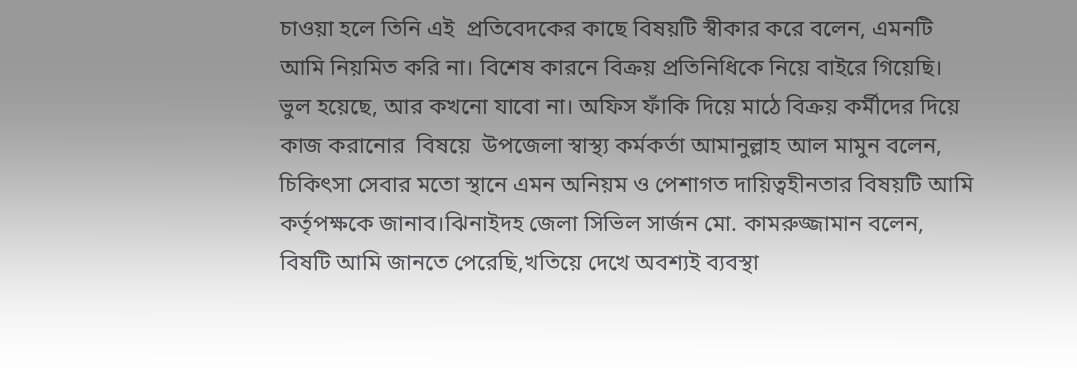চাওয়া হলে তিনি এই  প্রতিবেদকের কাছে বিষয়টি স্বীকার করে বলেন, এমনটি আমি নিয়মিত করি না। বিশেষ কারনে বিক্রয় প্রতিনিধিকে নিয়ে বাইরে গিয়েছি। ভুল হয়েছে, আর কখনো যাবো না। অফিস ফাঁকি দিয়ে মাঠে বিক্রয় কর্মীদের দিয়ে কাজ করানোর  বিষয়ে  উপজেলা স্বাস্থ্য কর্মকর্তা আমানুল্লাহ আল মামুন বলেন, চিকিৎসা সেবার মতো স্থানে এমন অনিয়ম ও পেশাগত দায়িত্বহীনতার বিষয়টি আমি কর্তৃপক্ষকে জানাব।ঝিনাইদহ জেলা সিভিল সার্জন মো. কামরুজ্জামান বলেন, বিষটি আমি জানতে পেরেছি,খতিয়ে দেখে অবশ্যই ব্যবস্থা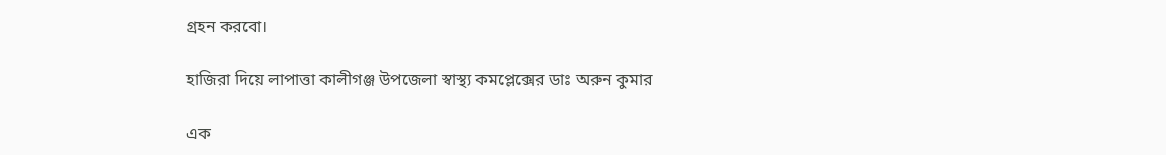গ্রহন করবো।

হাজিরা দিয়ে লাপাত্তা কালীগঞ্জ উপজেলা স্বাস্থ্য কমপ্লেক্সের ডাঃ অরুন কুমার

এক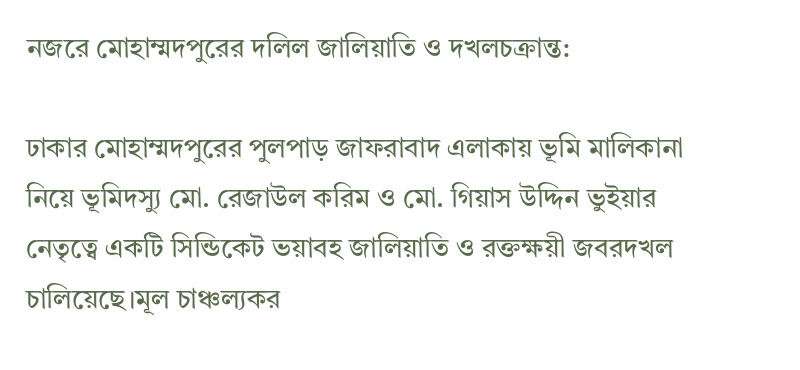নজরে মোহাম্মদপুরের দলিল জালিয়াতি ও দখলচক্রান্ত:

ঢাকার মোহাম্মদপুরের পুলপাড় জাফরাবাদ এলাকায় ভূমি মালিকানা নিয়ে ভূমিদস্যু মো. রেজাউল করিম ও মো. গিয়াস উদ্দিন ভুইয়ার নেতৃত্বে একটি সিন্ডিকেট ভয়াবহ জালিয়াতি ও রক্তক্ষয়ী জবরদখল চালিয়েছে।মূল চাঞ্চল্যকর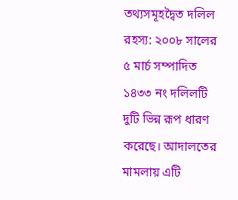তথ্যসমূহদ্বৈত দলিল রহস্য: ২০০৮ সালের ৫ মার্চ সম্পাদিত ১৪৩৩ নং দলিলটি দুটি ভিন্ন রূপ ধারণ করেছে। আদালতের মামলায় এটি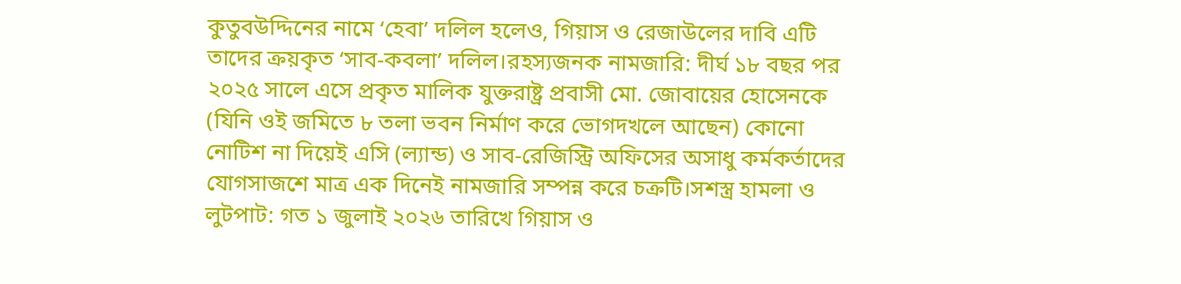কুতুবউদ্দিনের নামে ‘হেবা’ দলিল হলেও, গিয়াস ও রেজাউলের দাবি এটি তাদের ক্রয়কৃত ‘সাব-কবলা’ দলিল।রহস্যজনক নামজারি: দীর্ঘ ১৮ বছর পর ২০২৫ সালে এসে প্রকৃত মালিক যুক্তরাষ্ট্র প্রবাসী মো. জোবায়ের হোসেনকে (যিনি ওই জমিতে ৮ তলা ভবন নির্মাণ করে ভোগদখলে আছেন) কোনো নোটিশ না দিয়েই এসি (ল্যান্ড) ও সাব-রেজিস্ট্রি অফিসের অসাধু কর্মকর্তাদের যোগসাজশে মাত্র এক দিনেই নামজারি সম্পন্ন করে চক্রটি।সশস্ত্র হামলা ও লুটপাট: গত ১ জুলাই ২০২৬ তারিখে গিয়াস ও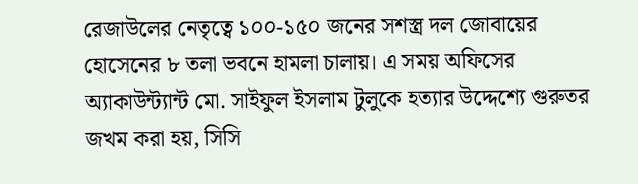রেজাউলের নেতৃত্বে ১০০-১৫০ জনের সশস্ত্র দল জোবায়ের হোসেনের ৮ তলা ভবনে হামলা চালায়। এ সময় অফিসের অ্যাকাউন্ট্যান্ট মো. সাইফুল ইসলাম টুলুকে হত্যার উদ্দেশ্যে গুরুতর জখম করা হয়, সিসি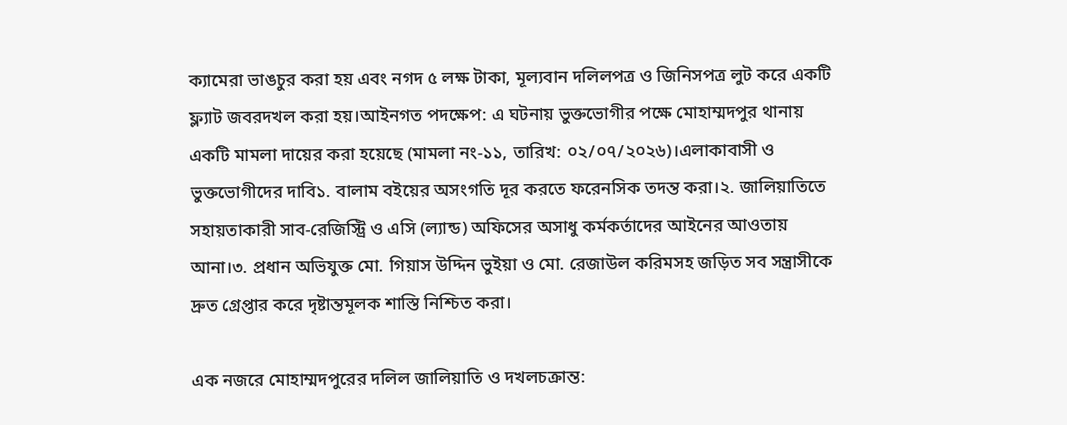ক্যামেরা ভাঙচুর করা হয় এবং নগদ ৫ লক্ষ টাকা, মূল্যবান দলিলপত্র ও জিনিসপত্র লুট করে একটি ফ্ল্যাট জবরদখল করা হয়।আইনগত পদক্ষেপ: এ ঘটনায় ভুক্তভোগীর পক্ষে মোহাম্মদপুর থানায় একটি মামলা দায়ের করা হয়েছে (মামলা নং-১১, তারিখ: ০২/০৭/২০২৬)।এলাকাবাসী ও ভুক্তভোগীদের দাবি১. বালাম বইয়ের অসংগতি দূর করতে ফরেনসিক তদন্ত করা।২. জালিয়াতিতে সহায়তাকারী সাব-রেজিস্ট্রি ও এসি (ল্যান্ড) অফিসের অসাধু কর্মকর্তাদের আইনের আওতায় আনা।৩. প্রধান অভিযুক্ত মো. গিয়াস উদ্দিন ভুইয়া ও মো. রেজাউল করিমসহ জড়িত সব সন্ত্রাসীকে দ্রুত গ্রেপ্তার করে দৃষ্টান্তমূলক শাস্তি নিশ্চিত করা।

এক নজরে মোহাম্মদপুরের দলিল জালিয়াতি ও দখলচক্রান্ত: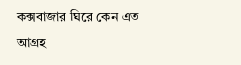কক্সবাজার ঘিরে কেন এত আগ্রহ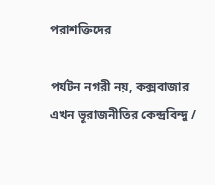পরাশক্তিদের

পর্যটন নগরী নয়, কক্সবাজার এখন ভূরাজনীতির কেন্দ্রবিন্দু /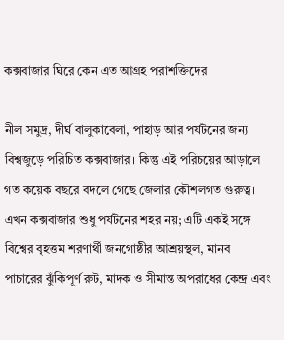কক্সবাজার ঘিরে কেন এত আগ্রহ পরাশক্তিদের

নীল সমুদ্র, দীর্ঘ বালুকাবেলা, পাহাড় আর পর্যটনের জন্য বিশ্বজুড়ে পরিচিত কক্সবাজার। কিন্তু এই পরিচয়ের আড়ালে গত কয়েক বছরে বদলে গেছে জেলার কৌশলগত গুরুত্ব। এখন কক্সবাজার শুধু পর্যটনের শহর নয়; এটি একই সঙ্গে বিশ্বের বৃহত্তম শরণার্থী জনগোষ্ঠীর আশ্রয়স্থল, মানব পাচারের ঝুঁকিপূর্ণ রুট, মাদক ও সীমান্ত অপরাধের কেন্দ্র এবং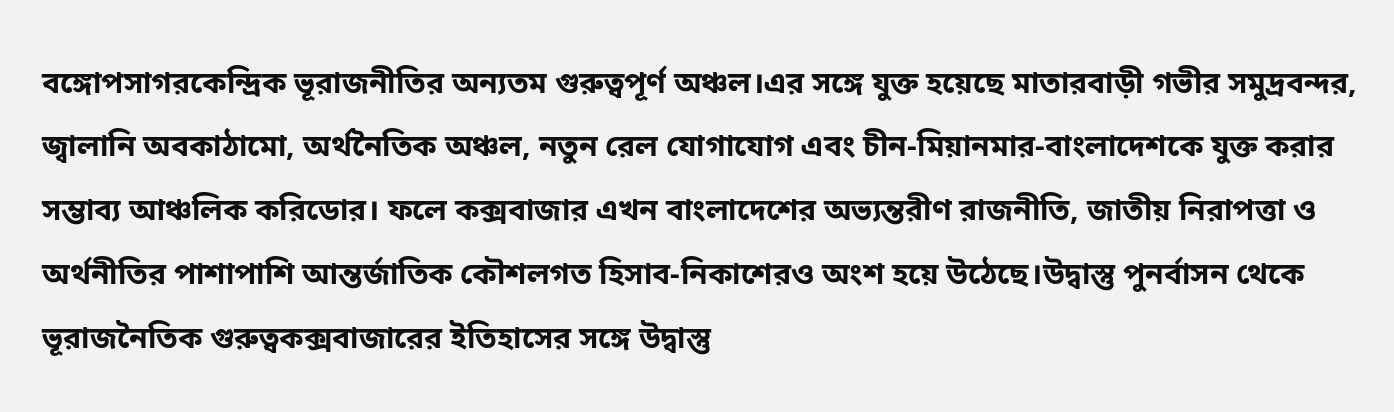বঙ্গোপসাগরকেন্দ্রিক ভূরাজনীতির অন্যতম গুরুত্বপূর্ণ অঞ্চল।এর সঙ্গে যুক্ত হয়েছে মাতারবাড়ী গভীর সমুদ্রবন্দর, জ্বালানি অবকাঠামো, অর্থনৈতিক অঞ্চল, নতুন রেল যোগাযোগ এবং চীন-মিয়ানমার-বাংলাদেশকে যুক্ত করার সম্ভাব্য আঞ্চলিক করিডোর। ফলে কক্সবাজার এখন বাংলাদেশের অভ্যন্তরীণ রাজনীতি, জাতীয় নিরাপত্তা ও অর্থনীতির পাশাপাশি আন্তর্জাতিক কৌশলগত হিসাব-নিকাশেরও অংশ হয়ে উঠেছে।উদ্বাস্তু পুনর্বাসন থেকে ভূরাজনৈতিক গুরুত্বকক্সবাজারের ইতিহাসের সঙ্গে উদ্বাস্তু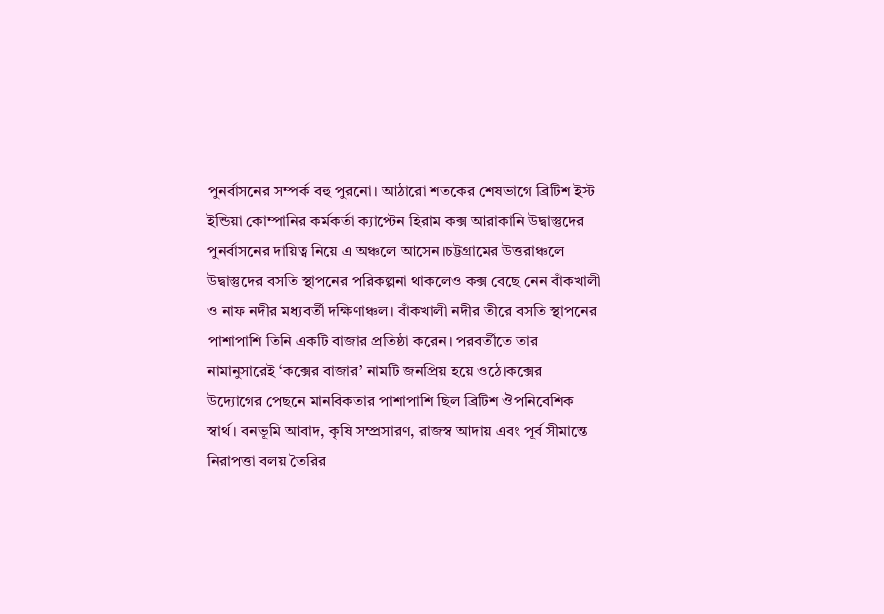পুনর্বাসনের সম্পর্ক বহু পুরনো। আঠারো শতকের শেষভাগে ব্রিটিশ ইস্ট ইন্ডিয়া কোম্পানির কর্মকর্তা ক্যাপ্টেন হিরাম কক্স আরাকানি উদ্বাস্তুদের পুনর্বাসনের দায়িত্ব নিয়ে এ অঞ্চলে আসেন।চট্টগ্রামের উত্তরাঞ্চলে উদ্বাস্তুদের বসতি স্থাপনের পরিকল্পনা থাকলেও কক্স বেছে নেন বাঁকখালী ও নাফ নদীর মধ্যবর্তী দক্ষিণাঞ্চল। বাঁকখালী নদীর তীরে বসতি স্থাপনের পাশাপাশি তিনি একটি বাজার প্রতিষ্ঠা করেন। পরবর্তীতে তার নামানুসারেই ‘কক্সের বাজার’ নামটি জনপ্রিয় হয়ে ওঠে।কক্সের উদ্যোগের পেছনে মানবিকতার পাশাপাশি ছিল ব্রিটিশ ঔপনিবেশিক স্বার্থ। বনভূমি আবাদ, কৃষি সম্প্রসারণ, রাজস্ব আদায় এবং পূর্ব সীমান্তে নিরাপত্তা বলয় তৈরির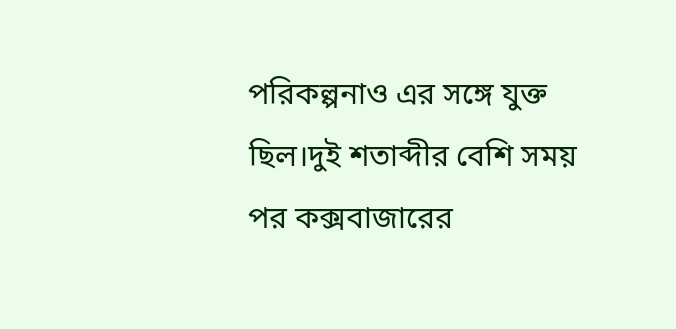পরিকল্পনাও এর সঙ্গে যুক্ত ছিল।দুই শতাব্দীর বেশি সময় পর কক্সবাজারের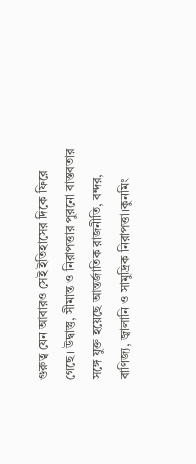গুরুত্ব যেন আবারও সেই ইতিহাসের দিকে ফিরে গেছে। উদ্বাস্তু, সীমান্ত ও নিরাপত্তার পুরনো বাস্তবতার সঙ্গে যুক্ত হয়েছে আন্তর্জাতিক রাজনীতি, বন্দর, বাণিজ্য, জ্বালানি ও সামুদ্রিক নিরাপত্তা।কুনমিং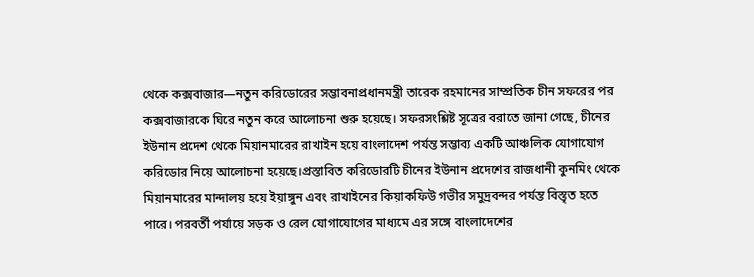থেকে কক্সবাজার—নতুন করিডোরের সম্ভাবনাপ্রধানমন্ত্রী তারেক রহমানের সাম্প্রতিক চীন সফরের পর কক্সবাজারকে ঘিরে নতুন করে আলোচনা শুরু হয়েছে। সফরসংশ্লিষ্ট সূত্রের বরাতে জানা গেছে, চীনের ইউনান প্রদেশ থেকে মিয়ানমারের রাখাইন হয়ে বাংলাদেশ পর্যন্ত সম্ভাব্য একটি আঞ্চলিক যোগাযোগ করিডোর নিয়ে আলোচনা হয়েছে।প্রস্তাবিত করিডোরটি চীনের ইউনান প্রদেশের রাজধানী কুনমিং থেকে মিয়ানমারের মান্দালয় হয়ে ইয়াঙ্গুন এবং রাখাইনের কিয়াকফিউ গভীর সমুদ্রবন্দর পর্যন্ত বিস্তৃত হতে পারে। পরবর্তী পর্যায়ে সড়ক ও রেল যোগাযোগের মাধ্যমে এর সঙ্গে বাংলাদেশের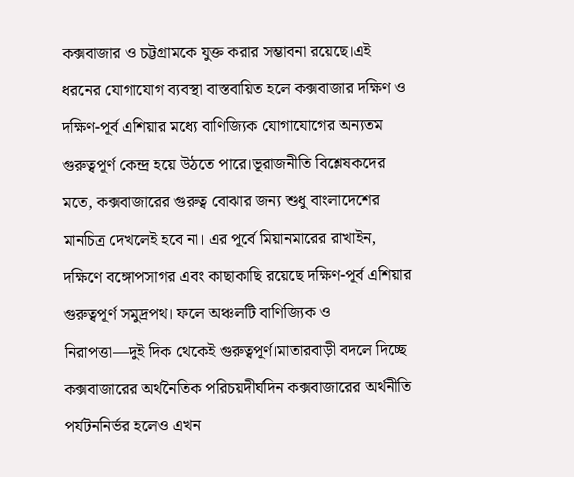কক্সবাজার ও চট্টগ্রামকে যুক্ত করার সম্ভাবনা রয়েছে।এই ধরনের যোগাযোগ ব্যবস্থা বাস্তবায়িত হলে কক্সবাজার দক্ষিণ ও দক্ষিণ-পূর্ব এশিয়ার মধ্যে বাণিজ্যিক যোগাযোগের অন্যতম গুরুত্বপূর্ণ কেন্দ্র হয়ে উঠতে পারে।ভূরাজনীতি বিশ্লেষকদের মতে, কক্সবাজারের গুরুত্ব বোঝার জন্য শুধু বাংলাদেশের মানচিত্র দেখলেই হবে না। এর পূর্বে মিয়ানমারের রাখাইন, দক্ষিণে বঙ্গোপসাগর এবং কাছাকাছি রয়েছে দক্ষিণ-পূর্ব এশিয়ার গুরুত্বপূর্ণ সমুদ্রপথ। ফলে অঞ্চলটি বাণিজ্যিক ও নিরাপত্তা—দুই দিক থেকেই গুরুত্বপূর্ণ।মাতারবাড়ী বদলে দিচ্ছে কক্সবাজারের অর্থনৈতিক পরিচয়দীর্ঘদিন কক্সবাজারের অর্থনীতি পর্যটননির্ভর হলেও এখন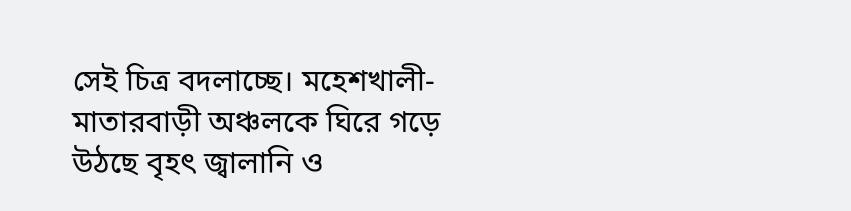সেই চিত্র বদলাচ্ছে। মহেশখালী-মাতারবাড়ী অঞ্চলকে ঘিরে গড়ে উঠছে বৃহৎ জ্বালানি ও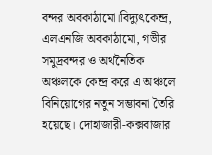বন্দর অবকাঠামো।বিদ্যুৎকেন্দ্র, এলএনজি অবকাঠামো, গভীর সমুদ্রবন্দর ও অর্থনৈতিক অঞ্চলকে কেন্দ্র করে এ অঞ্চলে বিনিয়োগের নতুন সম্ভাবনা তৈরি হয়েছে। দোহাজারী-কক্সবাজার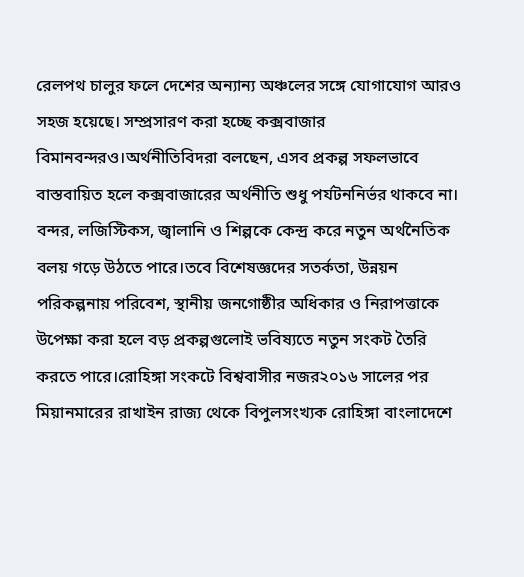রেলপথ চালুর ফলে দেশের অন্যান্য অঞ্চলের সঙ্গে যোগাযোগ আরও সহজ হয়েছে। সম্প্রসারণ করা হচ্ছে কক্সবাজার বিমানবন্দরও।অর্থনীতিবিদরা বলছেন, এসব প্রকল্প সফলভাবে বাস্তবায়িত হলে কক্সবাজারের অর্থনীতি শুধু পর্যটননির্ভর থাকবে না। বন্দর, লজিস্টিকস, জ্বালানি ও শিল্পকে কেন্দ্র করে নতুন অর্থনৈতিক বলয় গড়ে উঠতে পারে।তবে বিশেষজ্ঞদের সতর্কতা, উন্নয়ন পরিকল্পনায় পরিবেশ, স্থানীয় জনগোষ্ঠীর অধিকার ও নিরাপত্তাকে উপেক্ষা করা হলে বড় প্রকল্পগুলোই ভবিষ্যতে নতুন সংকট তৈরি করতে পারে।রোহিঙ্গা সংকটে বিশ্ববাসীর নজর২০১৬ সালের পর মিয়ানমারের রাখাইন রাজ্য থেকে বিপুলসংখ্যক রোহিঙ্গা বাংলাদেশে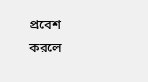প্রবেশ করলে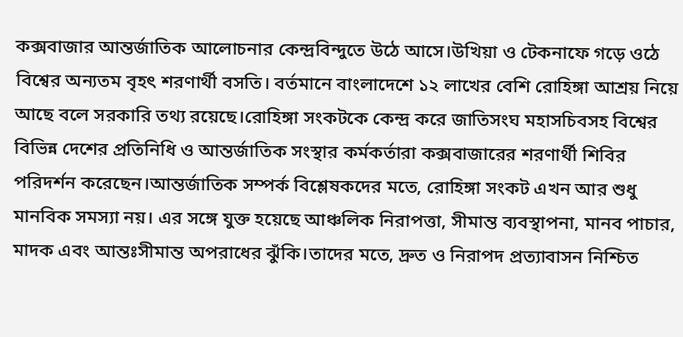কক্সবাজার আন্তর্জাতিক আলোচনার কেন্দ্রবিন্দুতে উঠে আসে।উখিয়া ও টেকনাফে গড়ে ওঠে বিশ্বের অন্যতম বৃহৎ শরণার্থী বসতি। বর্তমানে বাংলাদেশে ১২ লাখের বেশি রোহিঙ্গা আশ্রয় নিয়ে আছে বলে সরকারি তথ্য রয়েছে।রোহিঙ্গা সংকটকে কেন্দ্র করে জাতিসংঘ মহাসচিবসহ বিশ্বের বিভিন্ন দেশের প্রতিনিধি ও আন্তর্জাতিক সংস্থার কর্মকর্তারা কক্সবাজারের শরণার্থী শিবির পরিদর্শন করেছেন।আন্তর্জাতিক সম্পর্ক বিশ্লেষকদের মতে, রোহিঙ্গা সংকট এখন আর শুধু মানবিক সমস্যা নয়। এর সঙ্গে যুক্ত হয়েছে আঞ্চলিক নিরাপত্তা, সীমান্ত ব্যবস্থাপনা, মানব পাচার, মাদক এবং আন্তঃসীমান্ত অপরাধের ঝুঁকি।তাদের মতে, দ্রুত ও নিরাপদ প্রত্যাবাসন নিশ্চিত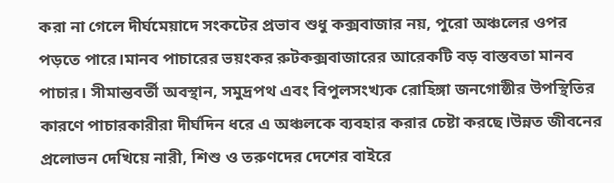করা না গেলে দীর্ঘমেয়াদে সংকটের প্রভাব শুধু কক্সবাজার নয়, পুরো অঞ্চলের ওপর পড়তে পারে।মানব পাচারের ভয়ংকর রুটকক্সবাজারের আরেকটি বড় বাস্তবতা মানব পাচার। সীমান্তবর্তী অবস্থান, সমুদ্রপথ এবং বিপুলসংখ্যক রোহিঙ্গা জনগোষ্ঠীর উপস্থিতির কারণে পাচারকারীরা দীর্ঘদিন ধরে এ অঞ্চলকে ব্যবহার করার চেষ্টা করছে।উন্নত জীবনের প্রলোভন দেখিয়ে নারী, শিশু ও তরুণদের দেশের বাইরে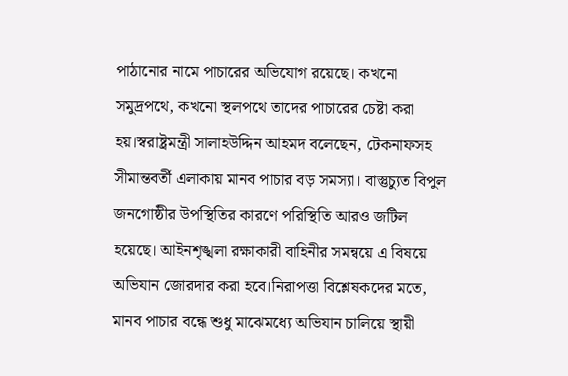পাঠানোর নামে পাচারের অভিযোগ রয়েছে। কখনো সমুদ্রপথে, কখনো স্থলপথে তাদের পাচারের চেষ্টা করা হয়।স্বরাষ্ট্রমন্ত্রী সালাহউদ্দিন আহমদ বলেছেন, টেকনাফসহ সীমান্তবর্তী এলাকায় মানব পাচার বড় সমস্যা। বাস্তুচ্যুত বিপুল জনগোষ্ঠীর উপস্থিতির কারণে পরিস্থিতি আরও জটিল হয়েছে। আইনশৃঙ্খলা রক্ষাকারী বাহিনীর সমন্বয়ে এ বিষয়ে অভিযান জোরদার করা হবে।নিরাপত্তা বিশ্লেষকদের মতে, মানব পাচার বন্ধে শুধু মাঝেমধ্যে অভিযান চালিয়ে স্থায়ী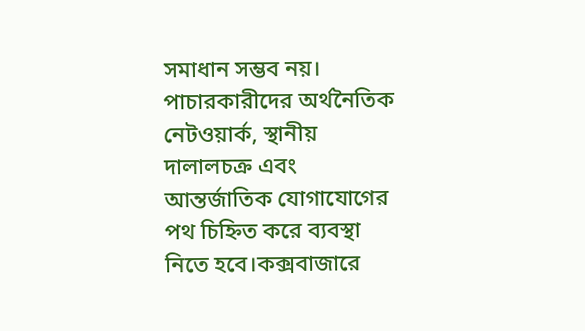সমাধান সম্ভব নয়। পাচারকারীদের অর্থনৈতিক নেটওয়ার্ক, স্থানীয় দালালচক্র এবং আন্তর্জাতিক যোগাযোগের পথ চিহ্নিত করে ব্যবস্থা নিতে হবে।কক্সবাজারে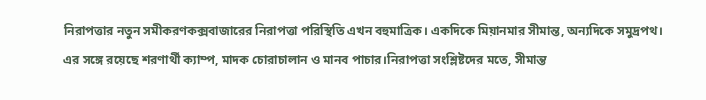নিরাপত্তার নতুন সমীকরণকক্সবাজারের নিরাপত্তা পরিস্থিতি এখন বহুমাত্রিক। একদিকে মিয়ানমার সীমান্ত, অন্যদিকে সমুদ্রপথ। এর সঙ্গে রয়েছে শরণার্থী ক্যাম্প, মাদক চোরাচালান ও মানব পাচার।নিরাপত্তা সংশ্লিষ্টদের মতে, সীমান্ত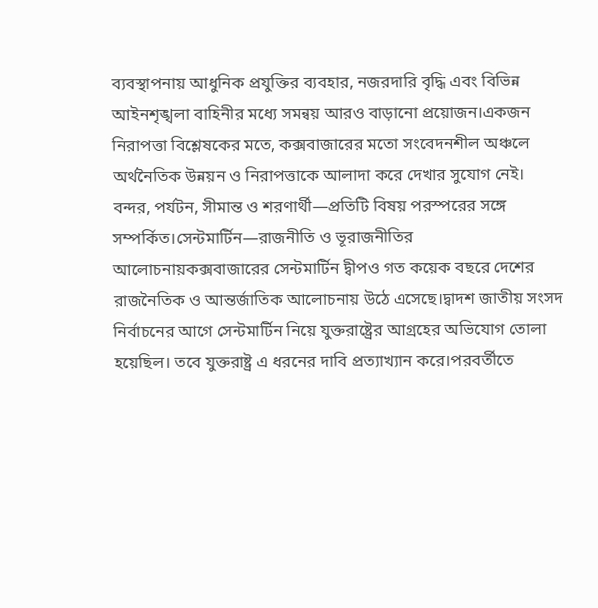ব্যবস্থাপনায় আধুনিক প্রযুক্তির ব্যবহার, নজরদারি বৃদ্ধি এবং বিভিন্ন আইনশৃঙ্খলা বাহিনীর মধ্যে সমন্বয় আরও বাড়ানো প্রয়োজন।একজন নিরাপত্তা বিশ্লেষকের মতে, কক্সবাজারের মতো সংবেদনশীল অঞ্চলে অর্থনৈতিক উন্নয়ন ও নিরাপত্তাকে আলাদা করে দেখার সুযোগ নেই। বন্দর, পর্যটন, সীমান্ত ও শরণার্থী—প্রতিটি বিষয় পরস্পরের সঙ্গে সম্পর্কিত।সেন্টমার্টিন—রাজনীতি ও ভূরাজনীতির আলোচনায়কক্সবাজারের সেন্টমার্টিন দ্বীপও গত কয়েক বছরে দেশের রাজনৈতিক ও আন্তর্জাতিক আলোচনায় উঠে এসেছে।দ্বাদশ জাতীয় সংসদ নির্বাচনের আগে সেন্টমার্টিন নিয়ে যুক্তরাষ্ট্রের আগ্রহের অভিযোগ তোলা হয়েছিল। তবে যুক্তরাষ্ট্র এ ধরনের দাবি প্রত্যাখ্যান করে।পরবর্তীতে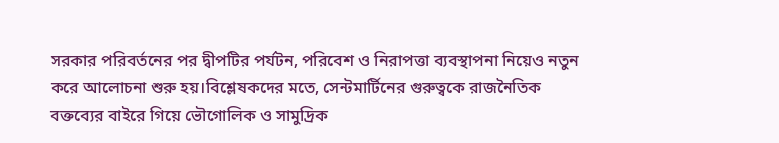সরকার পরিবর্তনের পর দ্বীপটির পর্যটন, পরিবেশ ও নিরাপত্তা ব্যবস্থাপনা নিয়েও নতুন করে আলোচনা শুরু হয়।বিশ্লেষকদের মতে, সেন্টমার্টিনের গুরুত্বকে রাজনৈতিক বক্তব্যের বাইরে গিয়ে ভৌগোলিক ও সামুদ্রিক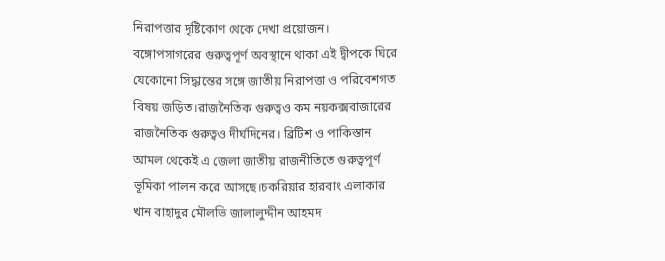নিরাপত্তার দৃষ্টিকোণ থেকে দেখা প্রয়োজন। বঙ্গোপসাগরের গুরুত্বপূর্ণ অবস্থানে থাকা এই দ্বীপকে ঘিরে যেকোনো সিদ্ধান্তের সঙ্গে জাতীয় নিরাপত্তা ও পরিবেশগত বিষয় জড়িত।রাজনৈতিক গুরুত্বও কম নয়কক্সবাজারের রাজনৈতিক গুরুত্বও দীর্ঘদিনের। ব্রিটিশ ও পাকিস্তান আমল থেকেই এ জেলা জাতীয় রাজনীতিতে গুরুত্বপূর্ণ ভূমিকা পালন করে আসছে।চকরিয়ার হারবাং এলাকার খান বাহাদুর মৌলভি জালালুদ্দীন আহমদ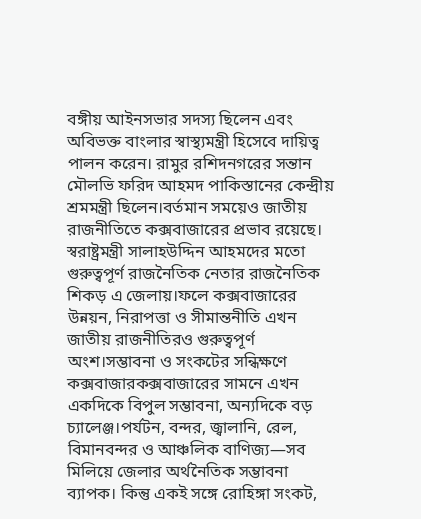বঙ্গীয় আইনসভার সদস্য ছিলেন এবং অবিভক্ত বাংলার স্বাস্থ্যমন্ত্রী হিসেবে দায়িত্ব পালন করেন। রামুর রশিদনগরের সন্তান মৌলভি ফরিদ আহমদ পাকিস্তানের কেন্দ্রীয় শ্রমমন্ত্রী ছিলেন।বর্তমান সময়েও জাতীয় রাজনীতিতে কক্সবাজারের প্রভাব রয়েছে। স্বরাষ্ট্রমন্ত্রী সালাহউদ্দিন আহমদের মতো গুরুত্বপূর্ণ রাজনৈতিক নেতার রাজনৈতিক শিকড় এ জেলায়।ফলে কক্সবাজারের উন্নয়ন, নিরাপত্তা ও সীমান্তনীতি এখন জাতীয় রাজনীতিরও গুরুত্বপূর্ণ অংশ।সম্ভাবনা ও সংকটের সন্ধিক্ষণে কক্সবাজারকক্সবাজারের সামনে এখন একদিকে বিপুল সম্ভাবনা, অন্যদিকে বড় চ্যালেঞ্জ।পর্যটন, বন্দর, জ্বালানি, রেল, বিমানবন্দর ও আঞ্চলিক বাণিজ্য—সব মিলিয়ে জেলার অর্থনৈতিক সম্ভাবনা ব্যাপক। কিন্তু একই সঙ্গে রোহিঙ্গা সংকট,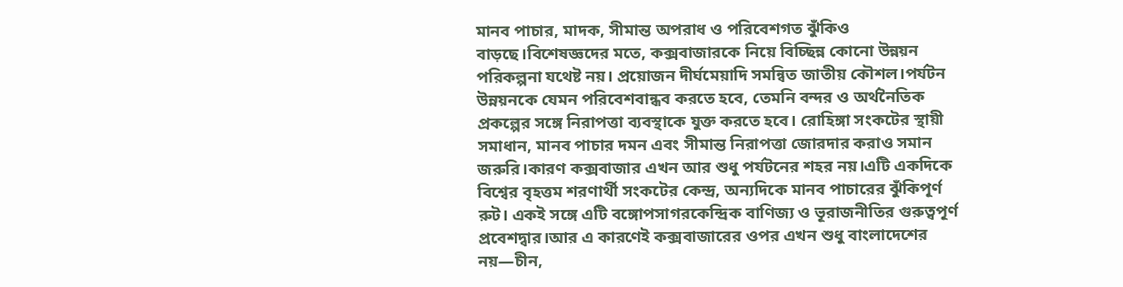মানব পাচার, মাদক, সীমান্ত অপরাধ ও পরিবেশগত ঝুঁকিও বাড়ছে।বিশেষজ্ঞদের মতে, কক্সবাজারকে নিয়ে বিচ্ছিন্ন কোনো উন্নয়ন পরিকল্পনা যথেষ্ট নয়। প্রয়োজন দীর্ঘমেয়াদি সমন্বিত জাতীয় কৌশল।পর্যটন উন্নয়নকে যেমন পরিবেশবান্ধব করতে হবে, তেমনি বন্দর ও অর্থনৈতিক প্রকল্পের সঙ্গে নিরাপত্তা ব্যবস্থাকে যুক্ত করতে হবে। রোহিঙ্গা সংকটের স্থায়ী সমাধান, মানব পাচার দমন এবং সীমান্ত নিরাপত্তা জোরদার করাও সমান জরুরি।কারণ কক্সবাজার এখন আর শুধু পর্যটনের শহর নয়।এটি একদিকে বিশ্বের বৃহত্তম শরণার্থী সংকটের কেন্দ্র, অন্যদিকে মানব পাচারের ঝুঁকিপূর্ণ রুট। একই সঙ্গে এটি বঙ্গোপসাগরকেন্দ্রিক বাণিজ্য ও ভূরাজনীতির গুরুত্বপূর্ণ প্রবেশদ্বার।আর এ কারণেই কক্সবাজারের ওপর এখন শুধু বাংলাদেশের নয়—চীন,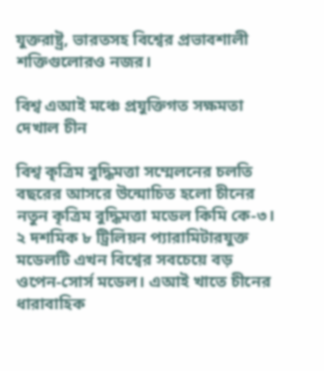যুক্তরাষ্ট্র, ভারতসহ বিশ্বের প্রভাবশালী শক্তিগুলোরও নজর।

বিশ্ব এআই মঞ্চে প্রযুক্তিগত সক্ষমতা দেখাল চীন

বিশ্ব কৃত্রিম বুদ্ধিমত্তা সম্মেলনের চলতি বছরের আসরে উন্মোচিত হলো চীনের নতুন কৃত্রিম বুদ্ধিমত্তা মডেল কিমি কে-৩। ২ দশমিক ৮ ট্রিলিয়ন প্যারামিটারযুক্ত মডেলটি এখন বিশ্বের সবচেয়ে বড় ওপেন-সোর্স মডেল। এআই খাতে চীনের ধারাবাহিক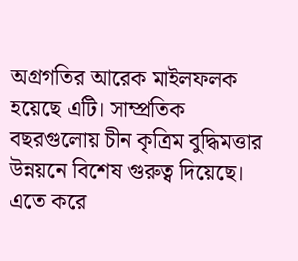অগ্রগতির আরেক মাইলফলক হয়েছে এটি। সাম্প্রতিক বছরগুলোয় চীন কৃত্রিম বুদ্ধিমত্তার উন্নয়নে বিশেষ গুরুত্ব দিয়েছে। এতে করে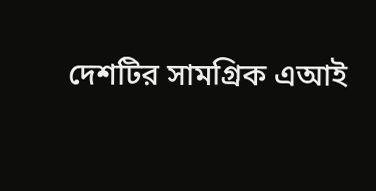দেশটির সামগ্রিক এআই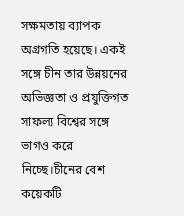সক্ষমতায় ব্যাপক অগ্রগতি হয়েছে। একই সঙ্গে চীন তার উন্নয়নের অভিজ্ঞতা ও প্রযুক্তিগত সাফল্য বিশ্বের সঙ্গে ভাগও করে নিচ্ছে।চীনের বেশ কয়েকটি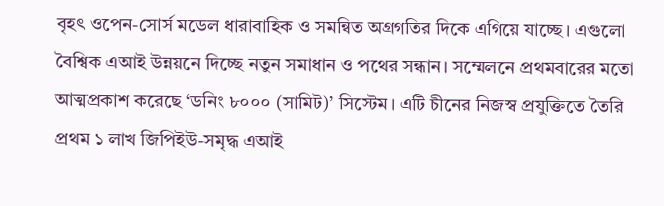বৃহৎ ওপেন-সোর্স মডেল ধারাবাহিক ও সমন্বিত অগ্রগতির দিকে এগিয়ে যাচ্ছে। এগুলো বৈশ্বিক এআই উন্নয়নে দিচ্ছে নতুন সমাধান ও পথের সন্ধান। সম্মেলনে প্রথমবারের মতো আত্মপ্রকাশ করেছে ‘ডনিং ৮০০০ (সামিট)’ সিস্টেম। এটি চীনের নিজস্ব প্রযুক্তিতে তৈরি প্রথম ১ লাখ জিপিইউ-সমৃদ্ধ এআই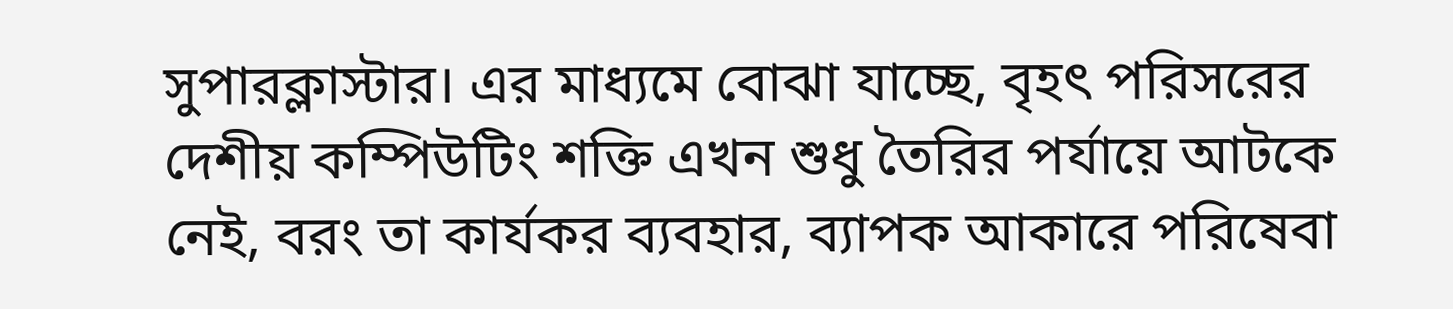সুপারক্লাস্টার। এর মাধ্যমে বোঝা যাচ্ছে, বৃহৎ পরিসরের দেশীয় কম্পিউটিং শক্তি এখন শুধু তৈরির পর্যায়ে আটকে নেই, বরং তা কার্যকর ব্যবহার, ব্যাপক আকারে পরিষেবা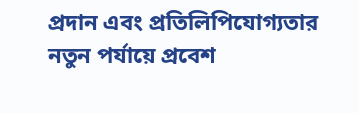প্রদান এবং প্রতিলিপিযোগ্যতার নতুন পর্যায়ে প্রবেশ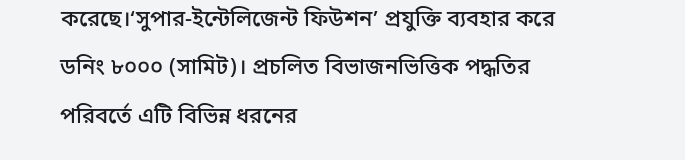করেছে।‘সুপার-ইন্টেলিজেন্ট ফিউশন’ প্রযুক্তি ব্যবহার করে ডনিং ৮০০০ (সামিট)। প্রচলিত বিভাজনভিত্তিক পদ্ধতির পরিবর্তে এটি বিভিন্ন ধরনের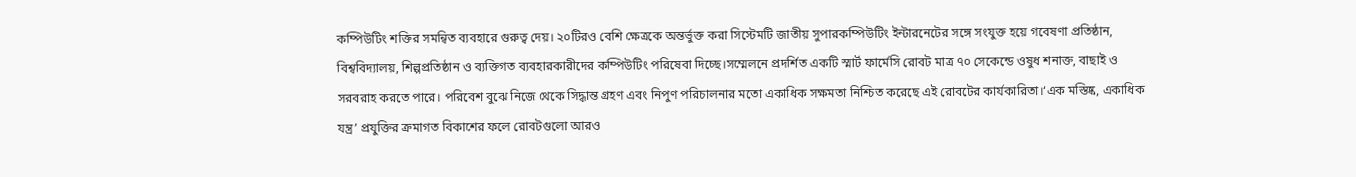কম্পিউটিং শক্তির সমন্বিত ব্যবহারে গুরুত্ব দেয়। ২০টিরও বেশি ক্ষেত্রকে অন্তর্ভুক্ত করা সিস্টেমটি জাতীয় সুপারকম্পিউটিং ইন্টারনেটের সঙ্গে সংযুক্ত হয়ে গবেষণা প্রতিষ্ঠান, বিশ্ববিদ্যালয়, শিল্পপ্রতিষ্ঠান ও ব্যক্তিগত ব্যবহারকারীদের কম্পিউটিং পরিষেবা দিচ্ছে।সম্মেলনে প্রদর্শিত একটি স্মার্ট ফার্মেসি রোবট মাত্র ৭০ সেকেন্ডে ওষুধ শনাক্ত, বাছাই ও সরবরাহ করতে পারে। পরিবেশ বুঝে নিজে থেকে সিদ্ধান্ত গ্রহণ এবং নিপুণ পরিচালনার মতো একাধিক সক্ষমতা নিশ্চিত করেছে এই রোবটের কার্যকারিতা।‘এক মস্তিষ্ক, একাধিক যন্ত্র’ প্রযুক্তির ক্রমাগত বিকাশের ফলে রোবটগুলো আরও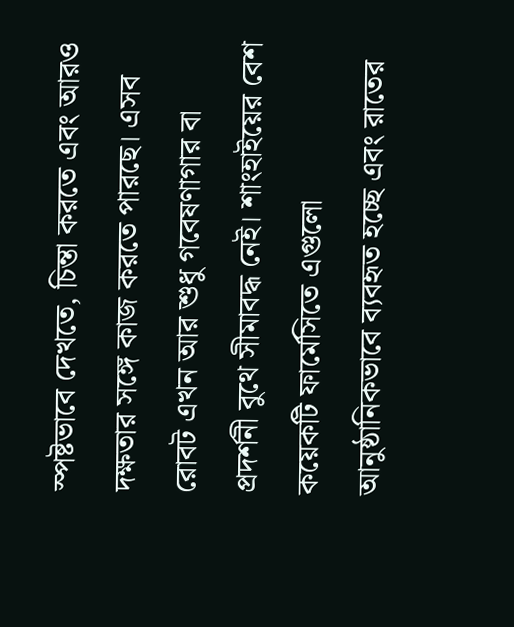স্পষ্টভাবে দেখতে, চিন্তা করতে এবং আরও দক্ষতার সঙ্গে কাজ করতে পারছে। এসব রোবট এখন আর শুধু গবেষণাগার বা প্রদর্শনী বুথে সীমাবদ্ধ নেই। শাংহাইয়ের বেশ কয়েকটি ফার্মেসিতে এগুলো আনুষ্ঠানিকভাবে ব্যবহৃত হচ্ছে এবং রাতের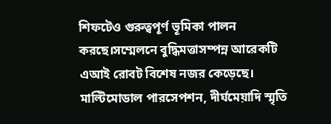শিফটেও গুরুত্বপূর্ণ ভূমিকা পালন করছে।সম্মেলনে বুদ্ধিমত্তাসম্পন্ন আরেকটি এআই রোবট বিশেষ নজর কেড়েছে। মাল্টিমোডাল পারসেপশন, দীর্ঘমেয়াদি স্মৃতি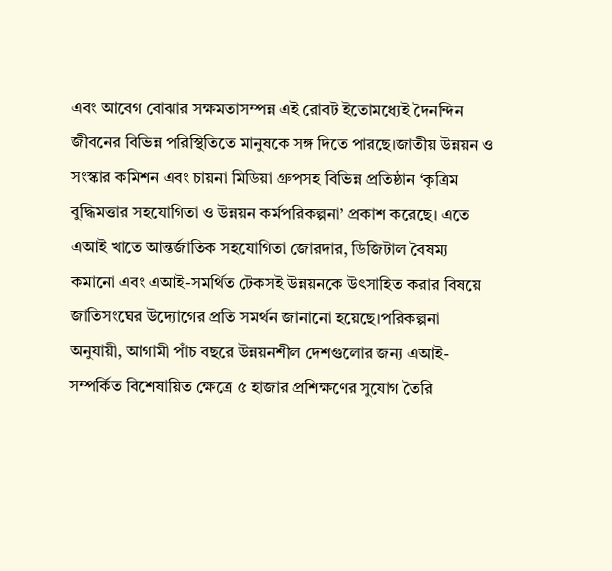এবং আবেগ বোঝার সক্ষমতাসম্পন্ন এই রোবট ইতোমধ্যেই দৈনন্দিন জীবনের বিভিন্ন পরিস্থিতিতে মানুষকে সঙ্গ দিতে পারছে।জাতীয় উন্নয়ন ও সংস্কার কমিশন এবং চায়না মিডিয়া গ্রুপসহ বিভিন্ন প্রতিষ্ঠান ‘কৃত্রিম বুদ্ধিমত্তার সহযোগিতা ও উন্নয়ন কর্মপরিকল্পনা’ প্রকাশ করেছে। এতে এআই খাতে আন্তর্জাতিক সহযোগিতা জোরদার, ডিজিটাল বৈষম্য কমানো এবং এআই-সমর্থিত টেকসই উন্নয়নকে উৎসাহিত করার বিষয়ে জাতিসংঘের উদ্যোগের প্রতি সমর্থন জানানো হয়েছে।পরিকল্পনা অনুযায়ী, আগামী পাঁচ বছরে উন্নয়নশীল দেশগুলোর জন্য এআই-সম্পর্কিত বিশেষায়িত ক্ষেত্রে ৫ হাজার প্রশিক্ষণের সুযোগ তৈরি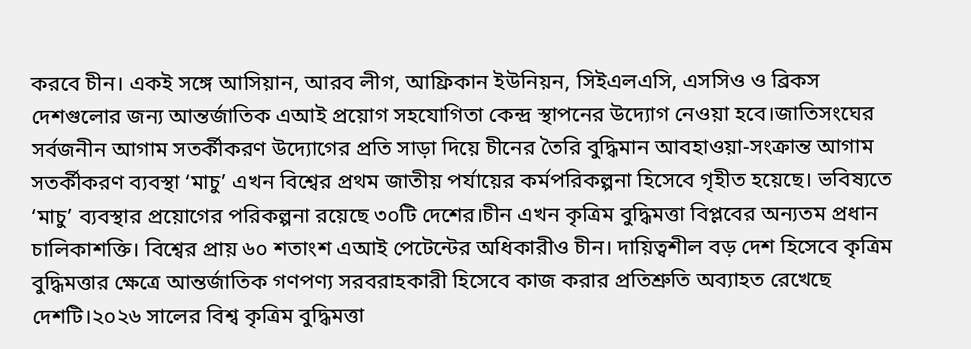করবে চীন। একই সঙ্গে আসিয়ান, আরব লীগ, আফ্রিকান ইউনিয়ন, সিইএলএসি, এসসিও ও ব্রিকস দেশগুলোর জন্য আন্তর্জাতিক এআই প্রয়োগ সহযোগিতা কেন্দ্র স্থাপনের উদ্যোগ নেওয়া হবে।জাতিসংঘের সর্বজনীন আগাম সতর্কীকরণ উদ্যোগের প্রতি সাড়া দিয়ে চীনের তৈরি বুদ্ধিমান আবহাওয়া-সংক্রান্ত আগাম সতর্কীকরণ ব্যবস্থা ‘মাচু’ এখন বিশ্বের প্রথম জাতীয় পর্যায়ের কর্মপরিকল্পনা হিসেবে গৃহীত হয়েছে। ভবিষ্যতে ‘মাচু’ ব্যবস্থার প্রয়োগের পরিকল্পনা রয়েছে ৩০টি দেশের।চীন এখন কৃত্রিম বুদ্ধিমত্তা বিপ্লবের অন্যতম প্রধান চালিকাশক্তি। বিশ্বের প্রায় ৬০ শতাংশ এআই পেটেন্টের অধিকারীও চীন। দায়িত্বশীল বড় দেশ হিসেবে কৃত্রিম বুদ্ধিমত্তার ক্ষেত্রে আন্তর্জাতিক গণপণ্য সরবরাহকারী হিসেবে কাজ করার প্রতিশ্রুতি অব্যাহত রেখেছে দেশটি।২০২৬ সালের বিশ্ব কৃত্রিম বুদ্ধিমত্তা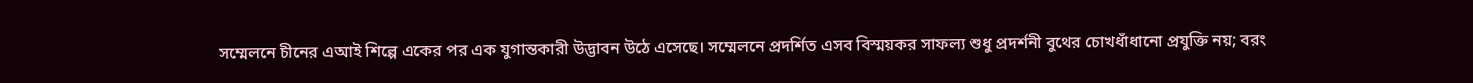সম্মেলনে চীনের এআই শিল্পে একের পর এক যুগান্তকারী উদ্ভাবন উঠে এসেছে। সম্মেলনে প্রদর্শিত এসব বিস্ময়কর সাফল্য শুধু প্রদর্শনী বুথের চোখধাঁধানো প্রযুক্তি নয়; বরং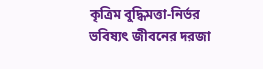কৃত্রিম বুদ্ধিমত্তা-নির্ভর ভবিষ্যৎ জীবনের দরজা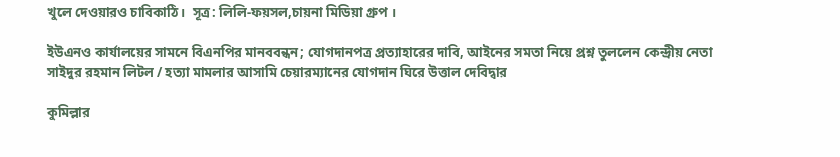খুলে দেওয়ারও চাবিকাঠি।  সূত্র: লিলি-ফয়সল,চায়না মিডিয়া গ্রুপ ।

ইউএনও কার্যালয়ের সামনে বিএনপির মানববন্ধন; যোগদানপত্র প্রত্যাহারের দাবি, আইনের সমতা নিয়ে প্রশ্ন তুললেন কেন্দ্রীয় নেতা সাইদুর রহমান লিটল / হত্যা মামলার আসামি চেয়ারম্যানের যোগদান ঘিরে উত্তাল দেবিদ্বার

কুমিল্লার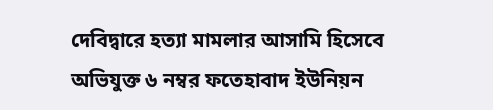দেবিদ্বারে হত্যা মামলার আসামি হিসেবে অভিযুক্ত ৬ নম্বর ফতেহাবাদ ইউনিয়ন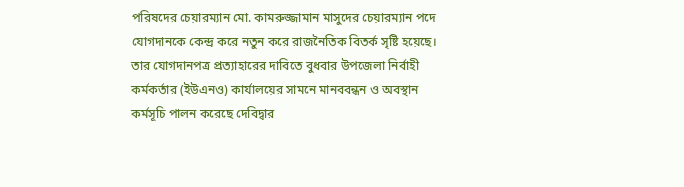পরিষদের চেয়ারম্যান মো. কামরুজ্জামান মাসুদের চেয়ারম্যান পদে যোগদানকে কেন্দ্র করে নতুন করে রাজনৈতিক বিতর্ক সৃষ্টি হয়েছে। তার যোগদানপত্র প্রত্যাহারের দাবিতে বুধবার উপজেলা নির্বাহী কর্মকর্তার (ইউএনও) কার্যালয়ের সামনে মানববন্ধন ও অবস্থান কর্মসূচি পালন করেছে দেবিদ্বার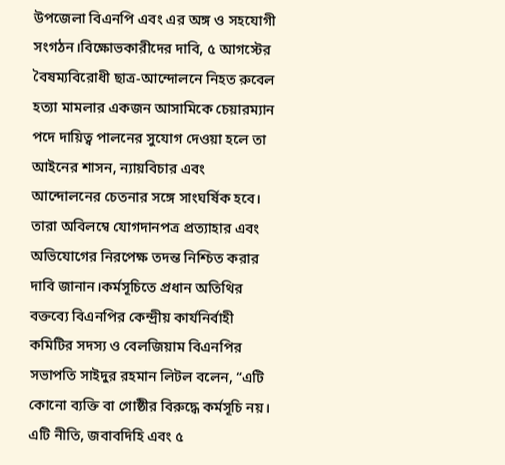উপজেলা বিএনপি এবং এর অঙ্গ ও সহযোগী সংগঠন।বিক্ষোভকারীদের দাবি, ৫ আগস্টের বৈষম্যবিরোধী ছাত্র-আন্দোলনে নিহত রুবেল হত্যা মামলার একজন আসামিকে চেয়ারম্যান পদে দায়িত্ব পালনের সুযোগ দেওয়া হলে তা আইনের শাসন, ন্যায়বিচার এবং আন্দোলনের চেতনার সঙ্গে সাংঘর্ষিক হবে। তারা অবিলম্বে যোগদানপত্র প্রত্যাহার এবং অভিযোগের নিরপেক্ষ তদন্ত নিশ্চিত করার দাবি জানান।কর্মসূচিতে প্রধান অতিথির বক্তব্যে বিএনপির কেন্দ্রীয় কার্যনির্বাহী কমিটির সদস্য ও বেলজিয়াম বিএনপির সভাপতি সাইদুর রহমান লিটল বলেন, “এটি কোনো ব্যক্তি বা গোষ্ঠীর বিরুদ্ধে কর্মসূচি নয়। এটি নীতি, জবাবদিহি এবং ৫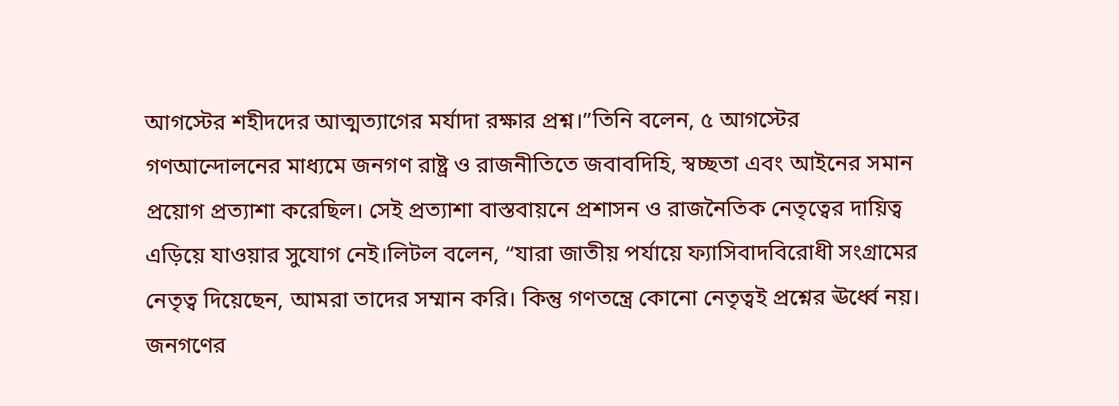আগস্টের শহীদদের আত্মত্যাগের মর্যাদা রক্ষার প্রশ্ন।”তিনি বলেন, ৫ আগস্টের গণআন্দোলনের মাধ্যমে জনগণ রাষ্ট্র ও রাজনীতিতে জবাবদিহি, স্বচ্ছতা এবং আইনের সমান প্রয়োগ প্রত্যাশা করেছিল। সেই প্রত্যাশা বাস্তবায়নে প্রশাসন ও রাজনৈতিক নেতৃত্বের দায়িত্ব এড়িয়ে যাওয়ার সুযোগ নেই।লিটল বলেন, “যারা জাতীয় পর্যায়ে ফ্যাসিবাদবিরোধী সংগ্রামের নেতৃত্ব দিয়েছেন, আমরা তাদের সম্মান করি। কিন্তু গণতন্ত্রে কোনো নেতৃত্বই প্রশ্নের ঊর্ধ্বে নয়। জনগণের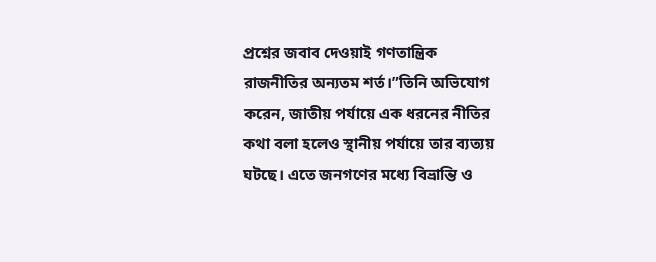প্রশ্নের জবাব দেওয়াই গণতান্ত্রিক রাজনীতির অন্যতম শর্ত।”তিনি অভিযোগ করেন, জাতীয় পর্যায়ে এক ধরনের নীতির কথা বলা হলেও স্থানীয় পর্যায়ে তার ব্যত্যয় ঘটছে। এতে জনগণের মধ্যে বিভ্রান্তি ও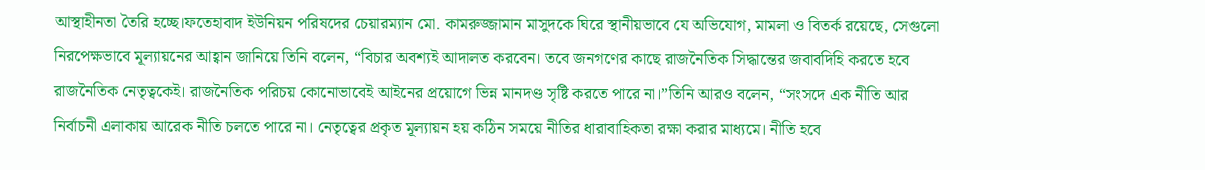আস্থাহীনতা তৈরি হচ্ছে।ফতেহাবাদ ইউনিয়ন পরিষদের চেয়ারম্যান মো. কামরুজ্জামান মাসুদকে ঘিরে স্থানীয়ভাবে যে অভিযোগ, মামলা ও বিতর্ক রয়েছে, সেগুলো নিরপেক্ষভাবে মূল্যায়নের আহ্বান জানিয়ে তিনি বলেন, “বিচার অবশ্যই আদালত করবেন। তবে জনগণের কাছে রাজনৈতিক সিদ্ধান্তের জবাবদিহি করতে হবে রাজনৈতিক নেতৃত্বকেই। রাজনৈতিক পরিচয় কোনোভাবেই আইনের প্রয়োগে ভিন্ন মানদণ্ড সৃষ্টি করতে পারে না।”তিনি আরও বলেন, “সংসদে এক নীতি আর নির্বাচনী এলাকায় আরেক নীতি চলতে পারে না। নেতৃত্বের প্রকৃত মূল্যায়ন হয় কঠিন সময়ে নীতির ধারাবাহিকতা রক্ষা করার মাধ্যমে। নীতি হবে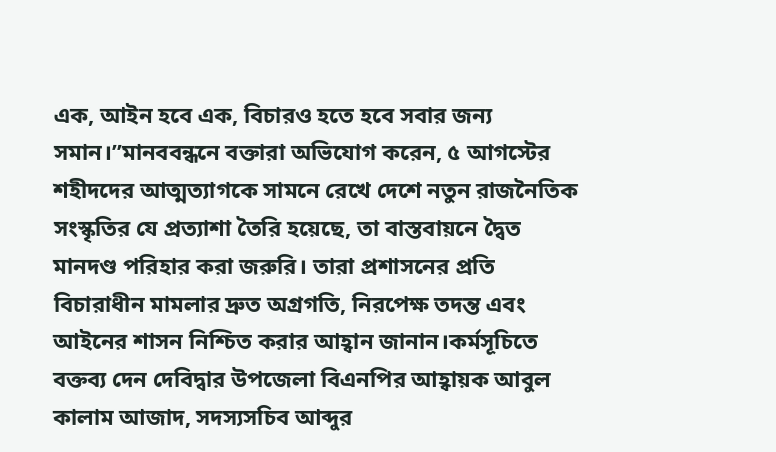এক, আইন হবে এক, বিচারও হতে হবে সবার জন্য সমান।”মানববন্ধনে বক্তারা অভিযোগ করেন, ৫ আগস্টের শহীদদের আত্মত্যাগকে সামনে রেখে দেশে নতুন রাজনৈতিক সংস্কৃতির যে প্রত্যাশা তৈরি হয়েছে, তা বাস্তবায়নে দ্বৈত মানদণ্ড পরিহার করা জরুরি। তারা প্রশাসনের প্রতি বিচারাধীন মামলার দ্রুত অগ্রগতি, নিরপেক্ষ তদন্ত এবং আইনের শাসন নিশ্চিত করার আহ্বান জানান।কর্মসূচিতে বক্তব্য দেন দেবিদ্বার উপজেলা বিএনপির আহ্বায়ক আবুল কালাম আজাদ, সদস্যসচিব আব্দুর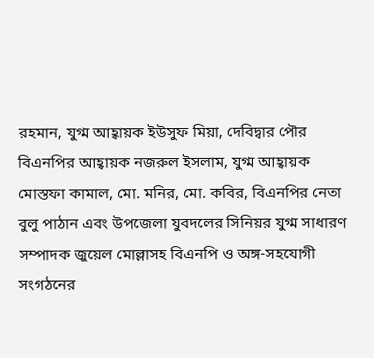রহমান, যুগ্ম আহ্বায়ক ইউসুফ মিয়া, দেবিদ্বার পৌর বিএনপির আহ্বায়ক নজরুল ইসলাম, যুগ্ম আহ্বায়ক মোস্তফা কামাল, মো. মনির, মো. কবির, বিএনপির নেতা বুলু পাঠান এবং উপজেলা যুবদলের সিনিয়র যুগ্ম সাধারণ সম্পাদক জুয়েল মোল্লাসহ বিএনপি ও অঙ্গ-সহযোগী সংগঠনের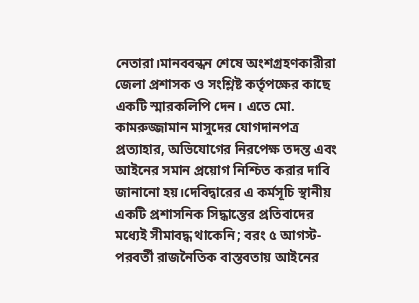নেতারা।মানববন্ধন শেষে অংশগ্রহণকারীরা জেলা প্রশাসক ও সংশ্লিষ্ট কর্তৃপক্ষের কাছে একটি স্মারকলিপি দেন। এতে মো. কামরুজ্জামান মাসুদের যোগদানপত্র প্রত্যাহার, অভিযোগের নিরপেক্ষ তদন্ত এবং আইনের সমান প্রয়োগ নিশ্চিত করার দাবি জানানো হয়।দেবিদ্বারের এ কর্মসূচি স্থানীয় একটি প্রশাসনিক সিদ্ধান্তের প্রতিবাদের মধ্যেই সীমাবদ্ধ থাকেনি; বরং ৫ আগস্ট-পরবর্তী রাজনৈতিক বাস্তবতায় আইনের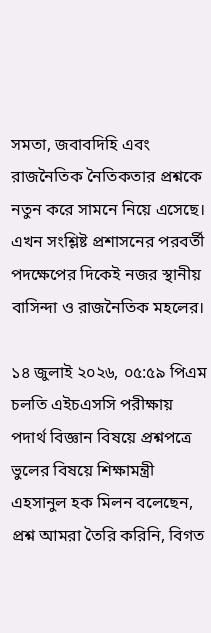সমতা, জবাবদিহি এবং রাজনৈতিক নৈতিকতার প্রশ্নকে নতুন করে সামনে নিয়ে এসেছে। এখন সংশ্লিষ্ট প্রশাসনের পরবর্তী পদক্ষেপের দিকেই নজর স্থানীয় বাসিন্দা ও রাজনৈতিক মহলের।

১৪ জুলাই ২০২৬, ০৫:৫৯ পিএম
চলতি এইচএসসি পরীক্ষায় পদার্থ বিজ্ঞান বিষয়ে প্রশ্নপত্রে ভুলের বিষয়ে শিক্ষামন্ত্রী এহসানুল হক মিলন বলেছেন, প্রশ্ন আমরা তৈরি করিনি, বিগত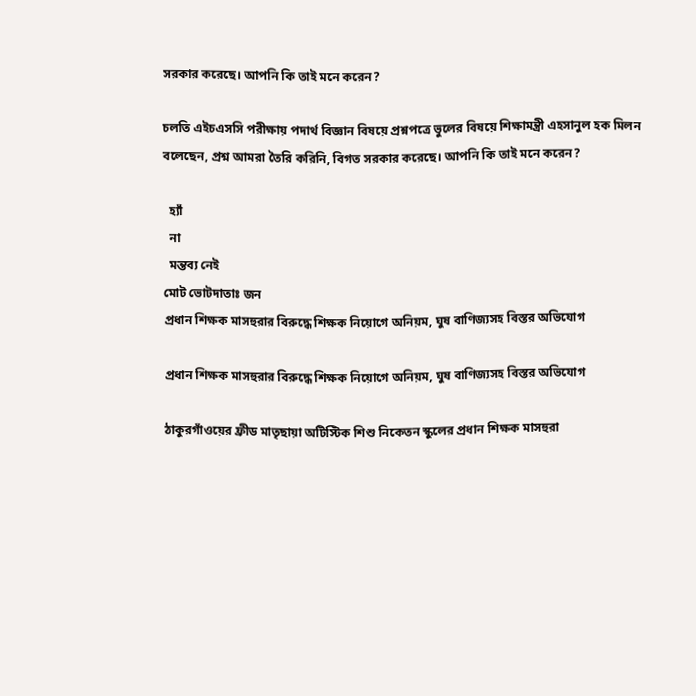সরকার করেছে। আপনি কি তাই মনে করেন?

চলতি এইচএসসি পরীক্ষায় পদার্থ বিজ্ঞান বিষয়ে প্রশ্নপত্রে ভুলের বিষয়ে শিক্ষামন্ত্রী এহসানুল হক মিলন বলেছেন, প্রশ্ন আমরা তৈরি করিনি, বিগত সরকার করেছে। আপনি কি তাই মনে করেন?

  হ্যাঁ
  না
  মন্তব্য নেই
মোট ভোটদাতাঃ জন
প্রধান শিক্ষক মাসহুরার বিরুদ্ধে শিক্ষক নিয়োগে অনিয়ম, ঘুষ বাণিজ্যসহ বিস্তর অভিযোগ

প্রধান শিক্ষক মাসহুরার বিরুদ্ধে শিক্ষক নিয়োগে অনিয়ম, ঘুষ বাণিজ্যসহ বিস্তর অভিযোগ

ঠাকুরগাঁওয়ের ফ্রীড মাতৃছায়া অটিস্টিক শিশু নিকেতন স্কুলের প্রধান শিক্ষক মাসহুরা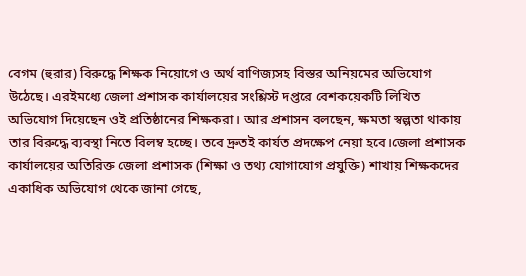বেগম (হুরার) বিরুদ্ধে শিক্ষক নিয়োগে ও অর্থ বাণিজ্যসহ বিস্তর অনিয়মের অভিযোগ উঠেছে। এরইমধ্যে জেলা প্রশাসক কার্যালয়ের সংশ্লিস্ট দপ্তরে বেশকয়েকটি লিখিত অভিযোগ দিয়েছেন ওই প্রতিষ্ঠানের শিক্ষকরা। আর প্রশাসন বলছেন, ক্ষমতা স্বল্পতা থাকায় তার বিরুদ্ধে ব্যবস্থা নিতে বিলম্ব হচ্ছে। তবে দ্রুতই কার্যত প্রদক্ষেপ নেয়া হবে।জেলা প্রশাসক কার্যালয়ের অতিরিক্ত জেলা প্রশাসক (শিক্ষা ও তথ্য যোগাযোগ প্রযুক্তি) শাখায় শিক্ষকদের একাধিক অভিযোগ থেকে জানা গেছে,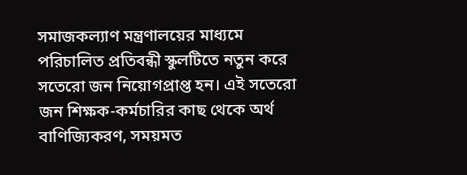সমাজকল্যাণ মন্ত্রণালয়ের মাধ্যমে পরিচালিত প্রতিবন্ধী স্কুলটিতে নতুন করে সতেরো জন নিয়োগপ্রাপ্ত হন। এই সতেরো জন শিক্ষক-কর্মচারির কাছ থেকে অর্থ বাণিজ্যিকরণ, সময়মত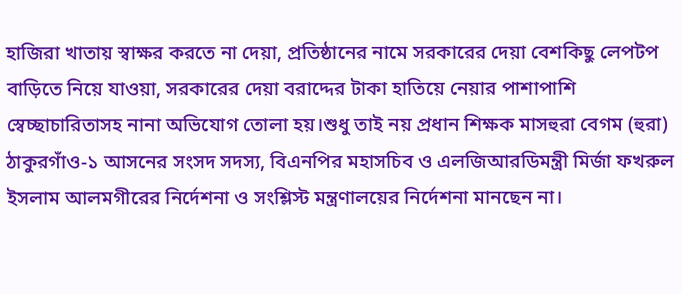হাজিরা খাতায় স্বাক্ষর করতে না দেয়া, প্রতিষ্ঠানের নামে সরকারের দেয়া বেশকিছু লেপটপ বাড়িতে নিয়ে যাওয়া, সরকারের দেয়া বরাদ্দের টাকা হাতিয়ে নেয়ার পাশাপাশি স্বেচ্ছাচারিতাসহ নানা অভিযোগ তোলা হয়।শুধু তাই নয় প্রধান শিক্ষক মাসহুরা বেগম (হুরা) ঠাকুরগাঁও-১ আসনের সংসদ সদস্য, বিএনপির মহাসচিব ও এলজিআরডিমন্ত্রী মির্জা ফখরুল ইসলাম আলমগীরের নির্দেশনা ও সংশ্লিস্ট মন্ত্রণালয়ের নির্দেশনা মানছেন না।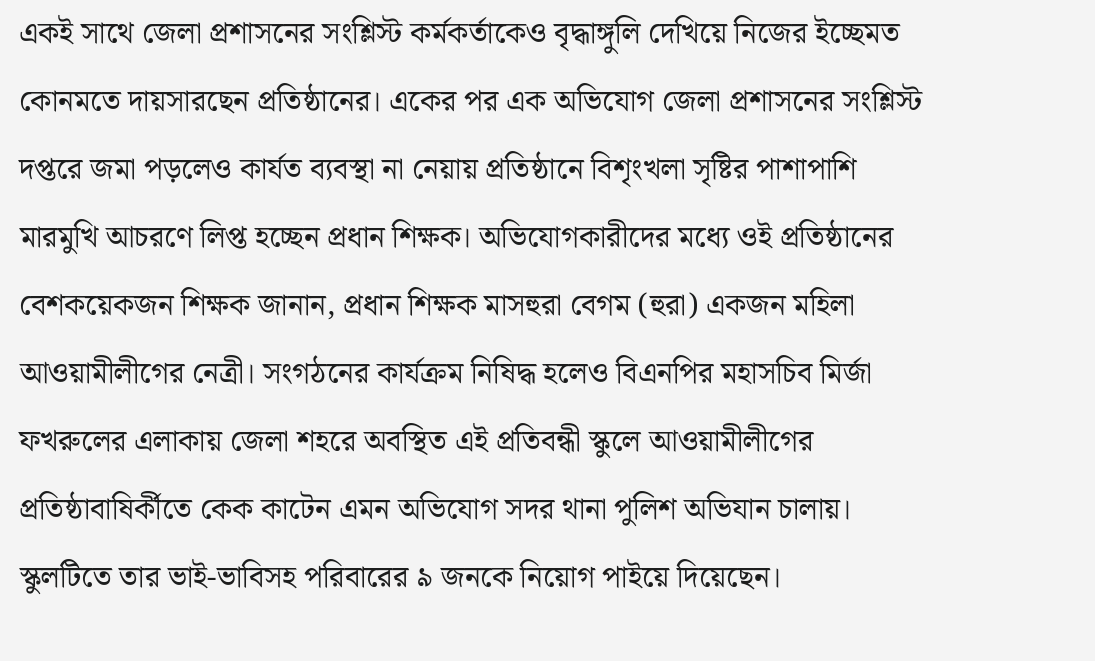একই সাথে জেলা প্রশাসনের সংশ্লিস্ট কর্মকর্তাকেও বৃদ্ধাঙ্গুলি দেখিয়ে নিজের ইচ্ছেমত কোনমতে দায়সারছেন প্রতিষ্ঠানের। একের পর এক অভিযোগ জেলা প্রশাসনের সংশ্লিস্ট দপ্তরে জমা পড়লেও কার্যত ব্যবস্থা না নেয়ায় প্রতিষ্ঠানে বিশৃংখলা সৃষ্টির পাশাপাশি মারমুখি আচরণে লিপ্ত হচ্ছেন প্রধান শিক্ষক। অভিযোগকারীদের মধ্যে ওই প্রতিষ্ঠানের বেশকয়েকজন শিক্ষক জানান, প্রধান শিক্ষক মাসহুরা বেগম (হুরা) একজন মহিলা আওয়ামীলীগের নেত্রী। সংগঠনের কার্যক্রম নিষিদ্ধ হলেও বিএনপির মহাসচিব মির্জা ফখরুলের এলাকায় জেলা শহরে অবস্থিত এই প্রতিবন্ধী স্কুলে আওয়ামীলীগের প্রতিষ্ঠাবাষির্কীতে কেক কাটেন এমন অভিযোগ সদর থানা পুলিশ অভিযান চালায়। স্কুলটিতে তার ভাই-ভাবিসহ পরিবারের ৯ জনকে নিয়োগ পাইয়ে দিয়েছেন।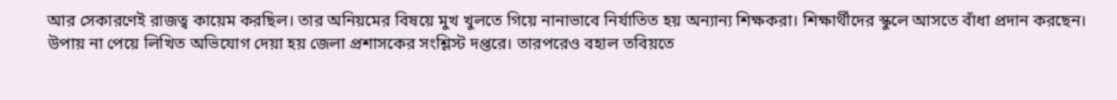আর সেকারণেই রাজত্ব কায়েম করছিল। তার অনিয়মের বিষয়ে মুখ খুলতে গিয়ে নানাভাবে নির্যাতিত হয় অন্যান্য শিক্ষকরা। শিক্ষার্থীদের স্কুলে আসতে বাঁধা প্রদান করছেন। উপায় না পেয়ে লিখিত অভিযোগ দেয়া হয় জেলা প্রশাসকের সংশ্লিস্ট দপ্তরে। তারপরেও বহাল তবিয়তে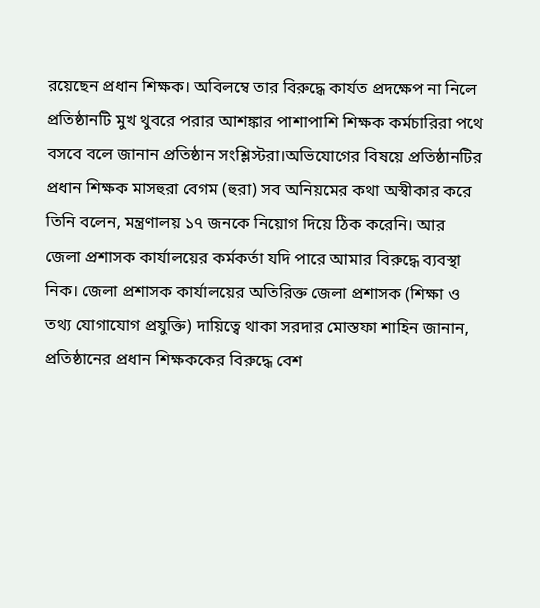রয়েছেন প্রধান শিক্ষক। অবিলম্বে তার বিরুদ্ধে কার্যত প্রদক্ষেপ না নিলে প্রতিষ্ঠানটি মুখ থুবরে পরার আশঙ্কার পাশাপাশি শিক্ষক কর্মচারিরা পথে বসবে বলে জানান প্রতিষ্ঠান সংশ্লিস্টরা।অভিযোগের বিষয়ে প্রতিষ্ঠানটির প্রধান শিক্ষক মাসহুরা বেগম (হুরা) সব অনিয়মের কথা অস্বীকার করে তিনি বলেন, মন্ত্রণালয় ১৭ জনকে নিয়োগ দিয়ে ঠিক করেনি। আর জেলা প্রশাসক কার্যালয়ের কর্মকর্তা যদি পারে আমার বিরুদ্ধে ব্যবস্থা নিক। জেলা প্রশাসক কার্যালয়ের অতিরিক্ত জেলা প্রশাসক (শিক্ষা ও তথ্য যোগাযোগ প্রযুক্তি) দায়িত্বে থাকা সরদার মোস্তফা শাহিন জানান, প্রতিষ্ঠানের প্রধান শিক্ষককের বিরুদ্ধে বেশ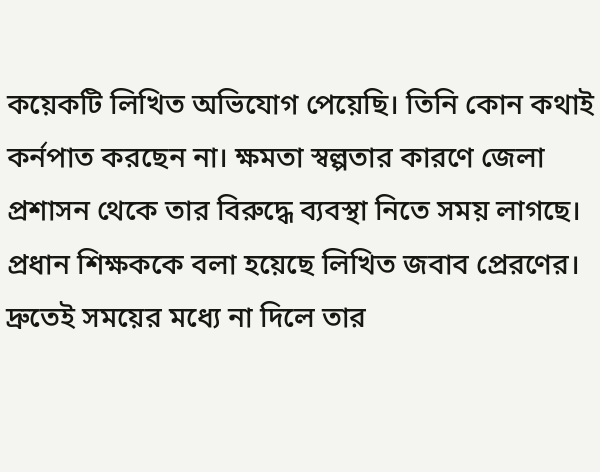কয়েকটি লিখিত অভিযোগ পেয়েছি। তিনি কোন কথাই কর্নপাত করছেন না। ক্ষমতা স্বল্পতার কারণে জেলা প্রশাসন থেকে তার বিরুদ্ধে ব্যবস্থা নিতে সময় লাগছে। প্রধান শিক্ষককে বলা হয়েছে লিখিত জবাব প্রেরণের। দ্রুতেই সময়ের মধ্যে না দিলে তার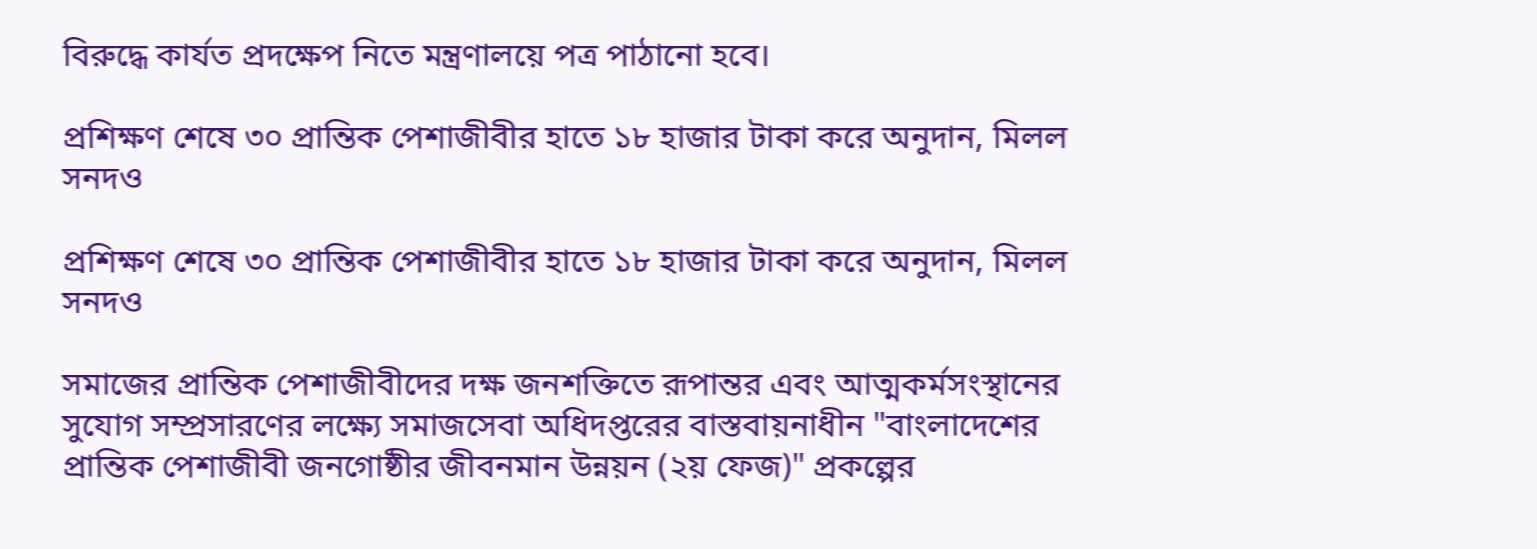বিরুদ্ধে কার্যত প্রদক্ষেপ নিতে মন্ত্রণালয়ে পত্র পাঠানো হবে।

প্রশিক্ষণ শেষে ৩০ প্রান্তিক পেশাজীবীর হাতে ১৮ হাজার টাকা করে অনুদান, মিলল সনদও

প্রশিক্ষণ শেষে ৩০ প্রান্তিক পেশাজীবীর হাতে ১৮ হাজার টাকা করে অনুদান, মিলল সনদও

সমাজের প্রান্তিক পেশাজীবীদের দক্ষ জনশক্তিতে রূপান্তর এবং আত্মকর্মসংস্থানের সুযোগ সম্প্রসারণের লক্ষ্যে সমাজসেবা অধিদপ্তরের বাস্তবায়নাধীন "বাংলাদেশের প্রান্তিক পেশাজীবী জনগোষ্ঠীর জীবনমান উন্নয়ন (২য় ফেজ)" প্রকল্পের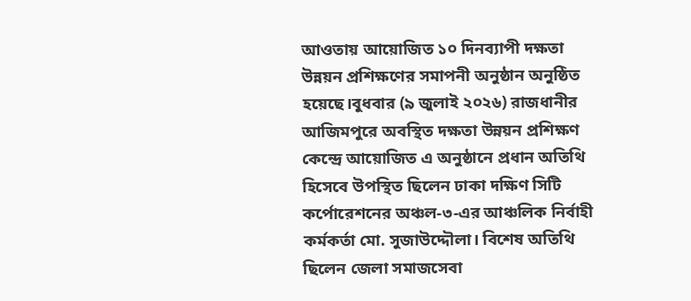আওতায় আয়োজিত ১০ দিনব্যাপী দক্ষতা উন্নয়ন প্রশিক্ষণের সমাপনী অনুষ্ঠান অনুষ্ঠিত হয়েছে।বুধবার (৯ জুলাই ২০২৬) রাজধানীর আজিমপুরে অবস্থিত দক্ষতা উন্নয়ন প্রশিক্ষণ কেন্দ্রে আয়োজিত এ অনুষ্ঠানে প্রধান অতিথি হিসেবে উপস্থিত ছিলেন ঢাকা দক্ষিণ সিটি কর্পোরেশনের অঞ্চল-৩-এর আঞ্চলিক নির্বাহী কর্মকর্তা মো. সুজাউদ্দৌলা। বিশেষ অতিথি ছিলেন জেলা সমাজসেবা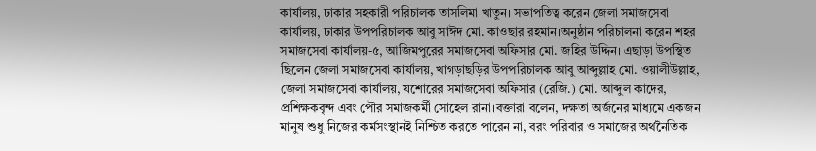কার্যালয়, ঢাকার সহকারী পরিচালক তাসলিমা খাতুন। সভাপতিত্ব করেন জেলা সমাজসেবা কার্যালয়, ঢাকার উপপরিচালক আবু সাঈদ মো. কাওছার রহমান।অনুষ্ঠান পরিচালনা করেন শহর সমাজসেবা কার্যালয়-৫, আজিমপুরের সমাজসেবা অফিসার মো. জহির উদ্দিন। এছাড়া উপস্থিত ছিলেন জেলা সমাজসেবা কার্যালয়, খাগড়াছড়ির উপপরিচালক আবু আব্দুল্লাহ মো. ওয়ালীউল্লাহ, জেলা সমাজসেবা কার্যালয়, যশোরের সমাজসেবা অফিসার (রেজি.) মো. আব্দুল কাদের, প্রশিক্ষকবৃন্দ এবং পৌর সমাজকর্মী সোহেল রানা।বক্তারা বলেন, দক্ষতা অর্জনের মাধ্যমে একজন মানুষ শুধু নিজের কর্মসংস্থানই নিশ্চিত করতে পারেন না, বরং পরিবার ও সমাজের অর্থনৈতিক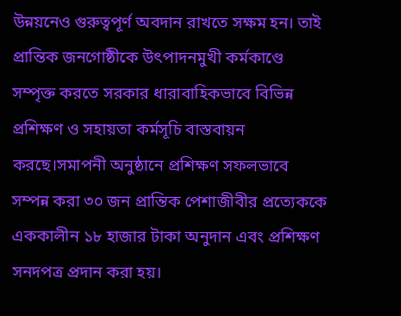উন্নয়নেও গুরুত্বপূর্ণ অবদান রাখতে সক্ষম হন। তাই প্রান্তিক জনগোষ্ঠীকে উৎপাদনমুখী কর্মকাণ্ডে সম্পৃক্ত করতে সরকার ধারাবাহিকভাবে বিভিন্ন প্রশিক্ষণ ও সহায়তা কর্মসূচি বাস্তবায়ন করছে।সমাপনী অনুষ্ঠানে প্রশিক্ষণ সফলভাবে সম্পন্ন করা ৩০ জন প্রান্তিক পেশাজীবীর প্রত্যেককে এককালীন ১৮ হাজার টাকা অনুদান এবং প্রশিক্ষণ সনদপত্র প্রদান করা হয়।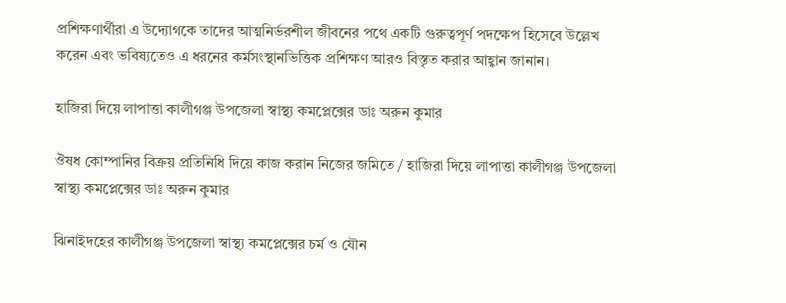প্রশিক্ষণার্থীরা এ উদ্যোগকে তাদের আত্মনির্ভরশীল জীবনের পথে একটি গুরুত্বপূর্ণ পদক্ষেপ হিসেবে উল্লেখ করেন এবং ভবিষ্যতেও এ ধরনের কর্মসংস্থানভিত্তিক প্রশিক্ষণ আরও বিস্তৃত করার আহ্বান জানান।

হাজিরা দিয়ে লাপাত্তা কালীগঞ্জ উপজেলা স্বাস্থ্য কমপ্লেক্সের ডাঃ অরুন কুমার

ঔষধ কোম্পানির বিক্রয় প্রতিনিধি দিয়ে কাজ করান নিজের জমিতে / হাজিরা দিয়ে লাপাত্তা কালীগঞ্জ উপজেলা স্বাস্থ্য কমপ্লেক্সের ডাঃ অরুন কুমার

ঝিনাইদহের কালীগঞ্জ উপজেলা স্বাস্থ্য কমপ্লেক্সের চর্ম ও যৌন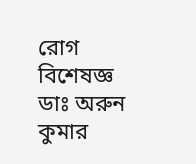রোগ বিশেষজ্ঞ ডাঃ অরুন কুমার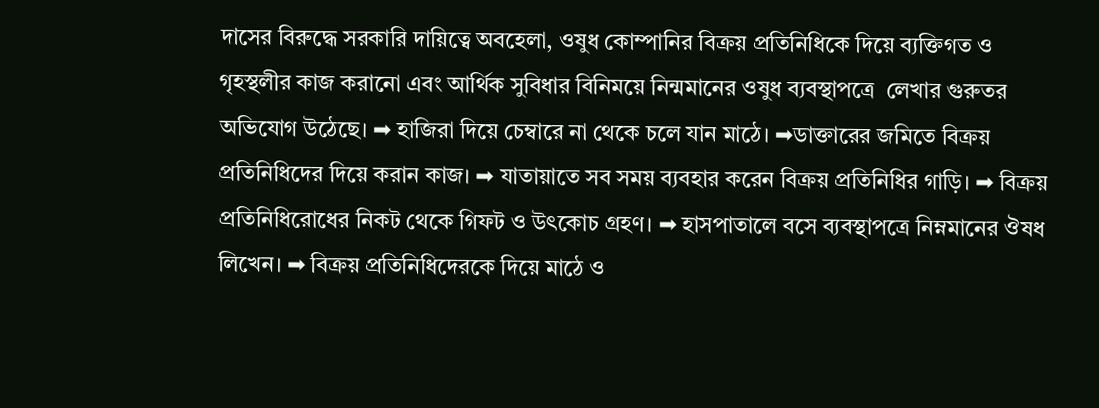দাসের বিরুদ্ধে সরকারি দায়িত্বে অবহেলা, ওষুধ কোম্পানির বিক্রয় প্রতিনিধিকে দিয়ে ব্যক্তিগত ও গৃহস্থলীর কাজ করানো এবং আর্থিক সুবিধার বিনিময়ে নিন্মমানের ওষুধ ব্যবস্থাপত্রে  লেখার গুরুতর অভিযোগ উঠেছে। ➡ হাজিরা দিয়ে চেম্বারে না থেকে চলে যান মাঠে। ➡ডাক্তারের জমিতে বিক্রয় প্রতিনিধিদের দিয়ে করান কাজ। ➡ যাতায়াতে সব সময় ব্যবহার করেন বিক্রয় প্রতিনিধির গাড়ি। ➡ বিক্রয় প্রতিনিধিরোধের নিকট থেকে গিফট ও উৎকোচ গ্রহণ। ➡ হাসপাতালে বসে ব্যবস্থাপত্রে নিম্নমানের ঔষধ লিখেন। ➡ বিক্রয় প্রতিনিধিদেরকে দিয়ে মাঠে ও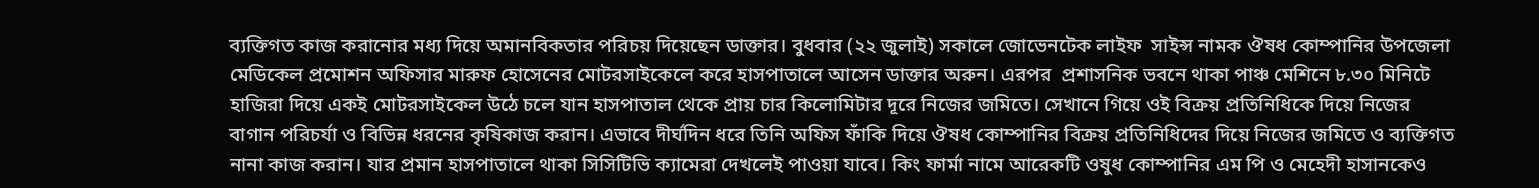ব্যক্তিগত কাজ করানোর মধ্য দিয়ে অমানবিকতার পরিচয় দিয়েছেন ডাক্তার। বুধবার (২২ জুলাই) সকালে জোভেনটেক লাইফ  সাইন্স নামক ঔষধ কোম্পানির উপজেলা মেডিকেল প্রমোশন অফিসার মারুফ হোসেনের মোটরসাইকেলে করে হাসপাতালে আসেন ডাক্তার অরুন। এরপর  প্রশাসনিক ভবনে থাকা পাঞ্চ মেশিনে ৮.৩০ মিনিটে  হাজিরা দিয়ে একই মোটরসাইকেল উঠে চলে যান হাসপাতাল থেকে প্রায় চার কিলোমিটার দূরে নিজের জমিতে। সেখানে গিয়ে ওই বিক্রয় প্রতিনিধিকে দিয়ে নিজের বাগান পরিচর্যা ও বিভিন্ন ধরনের কৃষিকাজ করান। এভাবে দীর্ঘদিন ধরে তিনি অফিস ফাঁকি দিয়ে ঔষধ কোম্পানির বিক্রয় প্রতিনিধিদের দিয়ে নিজের জমিতে ও ব্যক্তিগত নানা কাজ করান। যার প্রমান হাসপাতালে থাকা সিসিটিভি ক্যামেরা দেখলেই পাওয়া যাবে। কিং ফার্মা নামে আরেকটি ওষুধ কোম্পানির এম পি ও মেহেদী হাসানকেও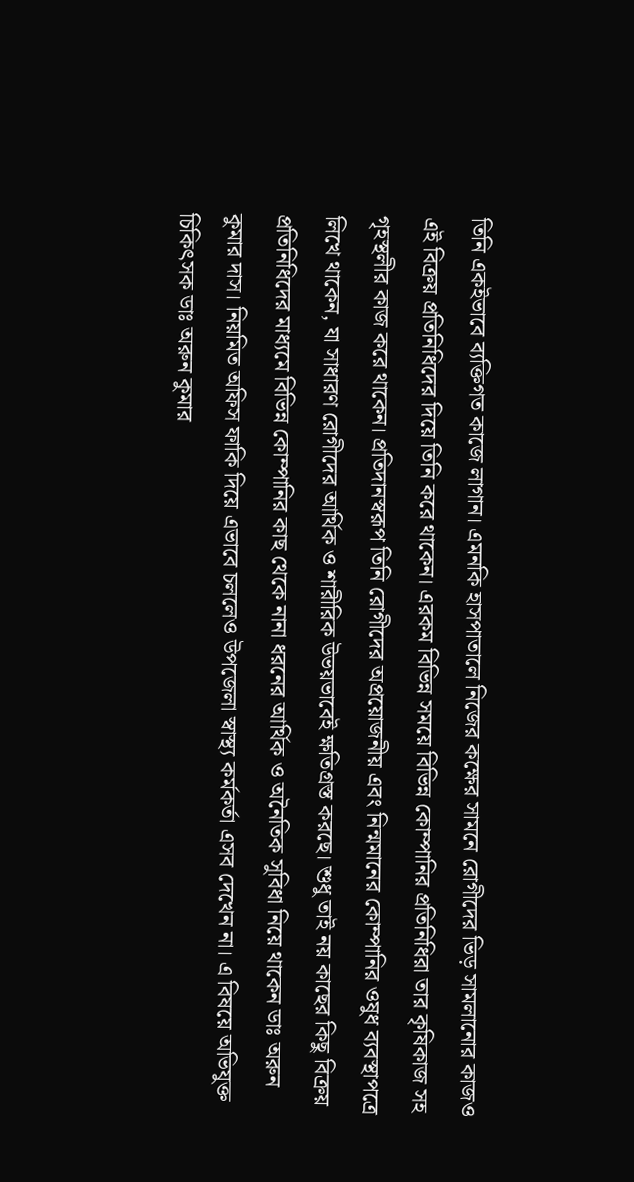তিনি একইভাবে ব্যক্তিগত কাজে লাগান। এমনকি হাসপাতালে নিজের কক্ষের সামনে রোগীদের ভিড় সামলানোর কাজও এই বিক্রয় প্রতিনিধিদের দিয়ে তিনি করে থাকেন। এরকম বিভিন্ন সময়ে বিভিন্ন কোম্পানির প্রতিনিধিরা তার কৃষিকাজ সহ গৃহস্থলীর কাজ করে থাকেন। প্রতিদানস্বরূপ তিনি রোগীদের অপ্রয়োজনীয় এবং নিন্মমানের কোম্পানির ওষুধ ব্যবস্থাপত্রে লিখে থাকেন, যা সাধারণ রোগীদের আর্থিক ও শারীরিক উভয়ভাবেই ক্ষতিগ্রস্ত করছে। শুধু তাই নয় কাছের কিছু বিক্রয় প্রতিনিধিদের মাধ্যমে বিভিন্ন কোম্পানির কাছ থেকে নানা ধরনের আর্থিক ও অনৈতিক সুবিধা নিয়ে থাকেন ডাঃ অরুন কুমার দাস। নিয়মিত অফিস ফাকি দিয়ে এভাবে চললেও উপজেলা স্বাস্থ্য কর্মকর্তা এসব দেখেন না। এ বিষয়ে অভিযুক্ত চিকিৎসক ডাঃ অরুন কুমার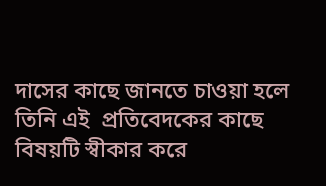দাসের কাছে জানতে চাওয়া হলে তিনি এই  প্রতিবেদকের কাছে বিষয়টি স্বীকার করে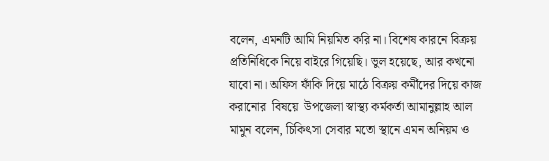বলেন, এমনটি আমি নিয়মিত করি না। বিশেষ কারনে বিক্রয় প্রতিনিধিকে নিয়ে বাইরে গিয়েছি। ভুল হয়েছে, আর কখনো যাবো না। অফিস ফাঁকি দিয়ে মাঠে বিক্রয় কর্মীদের দিয়ে কাজ করানোর  বিষয়ে  উপজেলা স্বাস্থ্য কর্মকর্তা আমানুল্লাহ আল মামুন বলেন, চিকিৎসা সেবার মতো স্থানে এমন অনিয়ম ও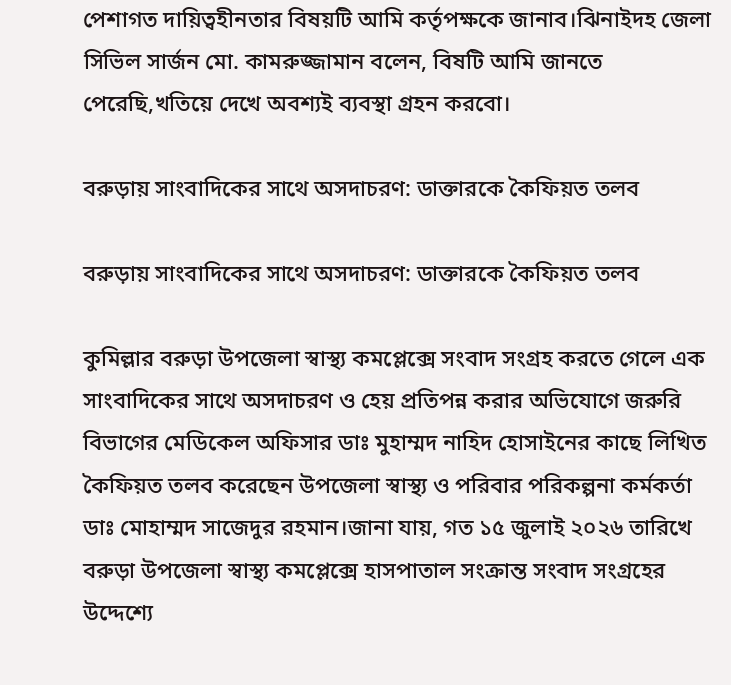পেশাগত দায়িত্বহীনতার বিষয়টি আমি কর্তৃপক্ষকে জানাব।ঝিনাইদহ জেলা সিভিল সার্জন মো. কামরুজ্জামান বলেন, বিষটি আমি জানতে পেরেছি,খতিয়ে দেখে অবশ্যই ব্যবস্থা গ্রহন করবো।

বরুড়ায় সাংবাদিকের সাথে অসদাচরণ: ডাক্তারকে কৈফিয়ত তলব

বরুড়ায় সাংবাদিকের সাথে অসদাচরণ: ডাক্তারকে কৈফিয়ত তলব

কুমিল্লার বরুড়া উপজেলা স্বাস্থ্য কমপ্লেক্সে সংবাদ সংগ্রহ করতে গেলে এক সাংবাদিকের সাথে অসদাচরণ ও হেয় প্রতিপন্ন করার অভিযোগে জরুরি বিভাগের মেডিকেল অফিসার ডাঃ মুহাম্মদ নাহিদ হোসাইনের কাছে লিখিত কৈফিয়ত তলব করেছেন উপজেলা স্বাস্থ্য ও পরিবার পরিকল্পনা কর্মকর্তা ডাঃ মোহাম্মদ সাজেদুর রহমান।জানা যায়, গত ১৫ জুলাই ২০২৬ তারিখে বরুড়া উপজেলা স্বাস্থ্য কমপ্লেক্সে হাসপাতাল সংক্রান্ত সংবাদ সংগ্রহের উদ্দেশ্যে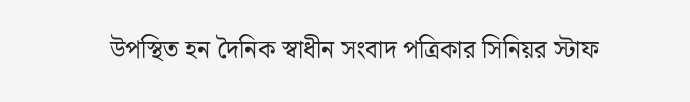উপস্থিত হন দৈনিক স্বাধীন সংবাদ পত্রিকার সিনিয়র স্টাফ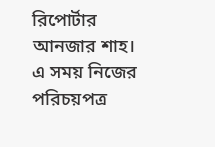রিপোর্টার আনজার শাহ। এ সময় নিজের পরিচয়পত্র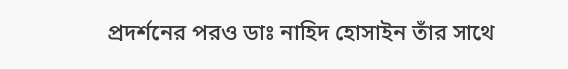প্রদর্শনের পরও ডাঃ নাহিদ হোসাইন তাঁর সাথে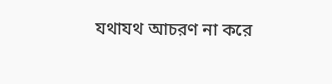যথাযথ আচরণ না করে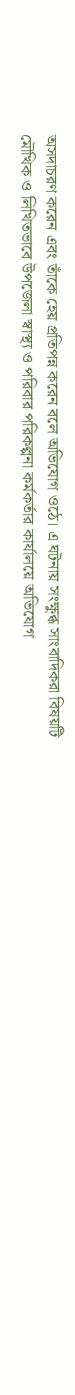অসদাচরণ করেন এবং তাঁকে হেয় প্রতিপন্ন করেন বলে অভিযোগ ওঠে। এ ঘটনায় সংক্ষুব্ধ সাংবাদিকরা বিষয়টি মৌখিক ও লিখিতভাবে উপজেলা স্বাস্থ্য ও পরিবার পরিকল্পনা কর্মকর্তার কার্যালয়ে অভিযোগ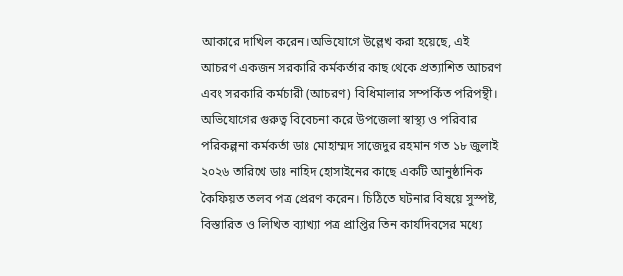আকারে দাখিল করেন।অভিযোগে উল্লেখ করা হয়েছে, এই আচরণ একজন সরকারি কর্মকর্তার কাছ থেকে প্রত্যাশিত আচরণ এবং সরকারি কর্মচারী (আচরণ) বিধিমালার সম্পর্কিত পরিপন্থী। অভিযোগের গুরুত্ব বিবেচনা করে উপজেলা স্বাস্থ্য ও পরিবার পরিকল্পনা কর্মকর্তা ডাঃ মোহাম্মদ সাজেদুর রহমান গত ১৮ জুলাই ২০২৬ তারিখে ডাঃ নাহিদ হোসাইনের কাছে একটি আনুষ্ঠানিক কৈফিয়ত তলব পত্র প্রেরণ করেন। চিঠিতে ঘটনার বিষয়ে সুস্পষ্ট, বিস্তারিত ও লিখিত ব্যাখ্যা পত্র প্রাপ্তির তিন কার্যদিবসের মধ্যে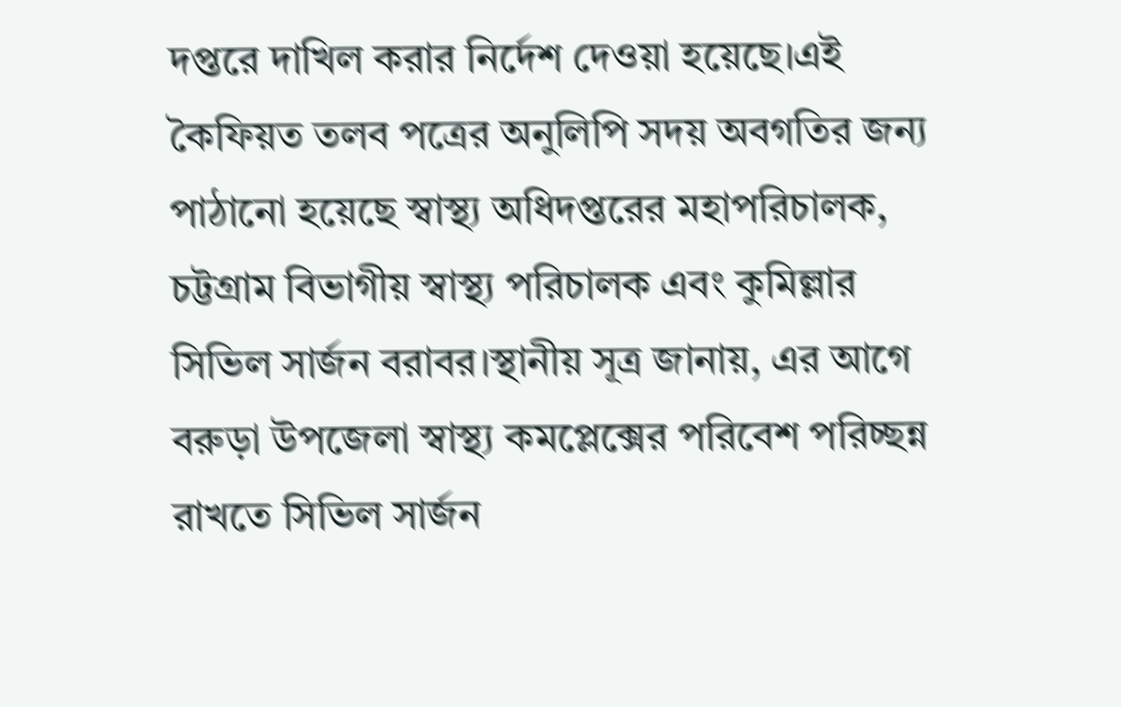দপ্তরে দাখিল করার নির্দেশ দেওয়া হয়েছে।এই কৈফিয়ত তলব পত্রের অনুলিপি সদয় অবগতির জন্য পাঠানো হয়েছে স্বাস্থ্য অধিদপ্তরের মহাপরিচালক, চট্টগ্রাম বিভাগীয় স্বাস্থ্য পরিচালক এবং কুমিল্লার সিভিল সার্জন বরাবর।স্থানীয় সূত্র জানায়, এর আগে বরুড়া উপজেলা স্বাস্থ্য কমপ্লেক্সের পরিবেশ পরিচ্ছন্ন রাখতে সিভিল সার্জন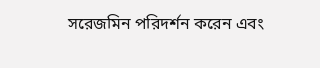সরেজমিন পরিদর্শন করেন এবং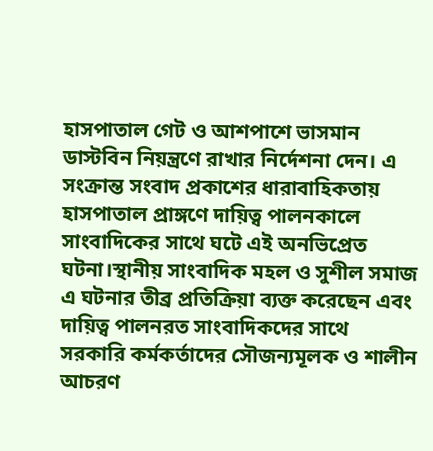হাসপাতাল গেট ও আশপাশে ভাসমান ডাস্টবিন নিয়ন্ত্রণে রাখার নির্দেশনা দেন। এ সংক্রান্ত সংবাদ প্রকাশের ধারাবাহিকতায় হাসপাতাল প্রাঙ্গণে দায়িত্ব পালনকালে সাংবাদিকের সাথে ঘটে এই অনভিপ্রেত ঘটনা।স্থানীয় সাংবাদিক মহল ও সুশীল সমাজ এ ঘটনার তীব্র প্রতিক্রিয়া ব্যক্ত করেছেন এবং দায়িত্ব পালনরত সাংবাদিকদের সাথে সরকারি কর্মকর্তাদের সৌজন্যমূলক ও শালীন আচরণ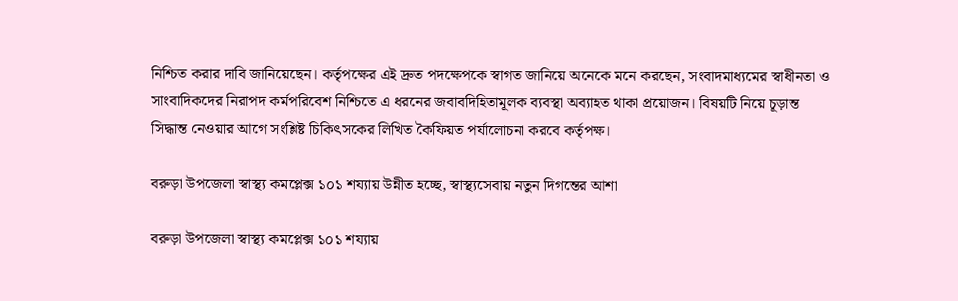নিশ্চিত করার দাবি জানিয়েছেন। কর্তৃপক্ষের এই দ্রুত পদক্ষেপকে স্বাগত জানিয়ে অনেকে মনে করছেন, সংবাদমাধ্যমের স্বাধীনতা ও সাংবাদিকদের নিরাপদ কর্মপরিবেশ নিশ্চিতে এ ধরনের জবাবদিহিতামূলক ব্যবস্থা অব্যাহত থাকা প্রয়োজন। বিষয়টি নিয়ে চূড়ান্ত সিদ্ধান্ত নেওয়ার আগে সংশ্লিষ্ট চিকিৎসকের লিখিত কৈফিয়ত পর্যালোচনা করবে কর্তৃপক্ষ।

বরুড়া উপজেলা স্বাস্থ্য কমপ্লেক্স ১০১ শয্যায় উন্নীত হচ্ছে, স্বাস্থ্যসেবায় নতুন দিগন্তের আশা

বরুড়া উপজেলা স্বাস্থ্য কমপ্লেক্স ১০১ শয্যায়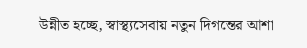উন্নীত হচ্ছে, স্বাস্থ্যসেবায় নতুন দিগন্তের আশা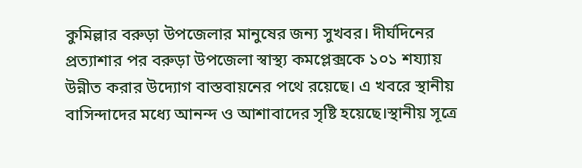কুমিল্লার বরুড়া উপজেলার মানুষের জন্য সুখবর। দীর্ঘদিনের প্রত্যাশার পর বরুড়া উপজেলা স্বাস্থ্য কমপ্লেক্সকে ১০১ শয্যায় উন্নীত করার উদ্যোগ বাস্তবায়নের পথে রয়েছে। এ খবরে স্থানীয় বাসিন্দাদের মধ্যে আনন্দ ও আশাবাদের সৃষ্টি হয়েছে।স্থানীয় সূত্রে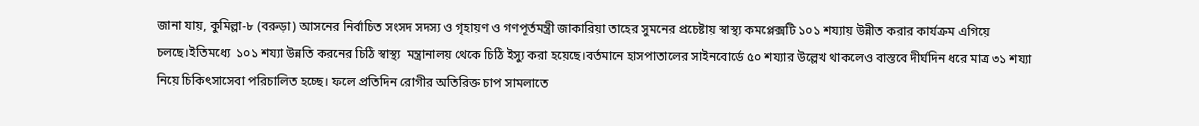জানা যায়, কুমিল্লা-৮ (বরুড়া) আসনের নির্বাচিত সংসদ সদস্য ও গৃহায়ণ ও গণপূর্তমন্ত্রী জাকারিয়া তাহের সুমনের প্রচেষ্টায় স্বাস্থ্য কমপ্লেক্সটি ১০১ শয্যায় উন্নীত করার কার্যক্রম এগিয়ে চলছে।ইতিমধ্যে  ১০১ শয্যা উন্নতি করনের চিঠি স্বাস্থ্য  মন্ত্রানালয় থেকে চিঠি ইস্যু করা হয়েছে।বর্তমানে হাসপাতালের সাইনবোর্ডে ৫০ শয্যার উল্লেখ থাকলেও বাস্তবে দীর্ঘদিন ধরে মাত্র ৩১ শয্যা নিয়ে চিকিৎসাসেবা পরিচালিত হচ্ছে। ফলে প্রতিদিন রোগীর অতিরিক্ত চাপ সামলাতে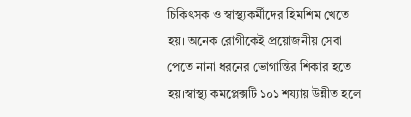চিকিৎসক ও স্বাস্থ্যকর্মীদের হিমশিম খেতে হয়। অনেক রোগীকেই প্রয়োজনীয় সেবা পেতে নানা ধরনের ভোগান্তির শিকার হতে হয়।স্বাস্থ্য কমপ্লেক্সটি ১০১ শয্যায় উন্নীত হলে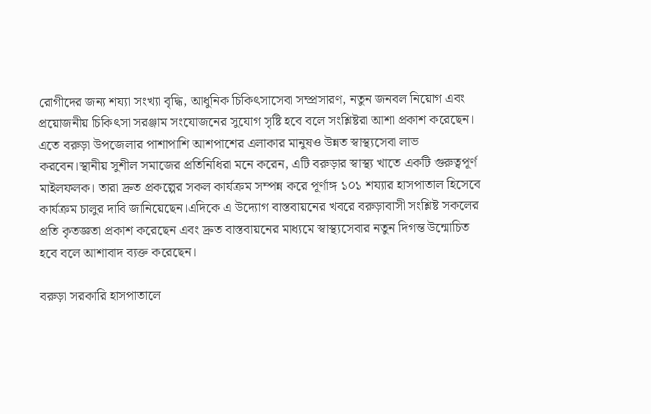রোগীদের জন্য শয্যা সংখ্যা বৃদ্ধি, আধুনিক চিকিৎসাসেবা সম্প্রসারণ, নতুন জনবল নিয়োগ এবং প্রয়োজনীয় চিকিৎসা সরঞ্জাম সংযোজনের সুযোগ সৃষ্টি হবে বলে সংশ্লিষ্টরা আশা প্রকাশ করেছেন। এতে বরুড়া উপজেলার পাশাপাশি আশপাশের এলাকার মানুষও উন্নত স্বাস্থ্যসেবা লাভ করবেন।স্থানীয় সুশীল সমাজের প্রতিনিধিরা মনে করেন, এটি বরুড়ার স্বাস্থ্য খাতে একটি গুরুত্বপূর্ণ মাইলফলক। তারা দ্রুত প্রকল্পের সকল কার্যক্রম সম্পন্ন করে পূর্ণাঙ্গ ১০১ শয্যার হাসপাতাল হিসেবে কার্যক্রম চালুর দাবি জানিয়েছেন।এদিকে এ উদ্যোগ বাস্তবায়নের খবরে বরুড়াবাসী সংশ্লিষ্ট সকলের প্রতি কৃতজ্ঞতা প্রকাশ করেছেন এবং দ্রুত বাস্তবায়নের মাধ্যমে স্বাস্থ্যসেবার নতুন দিগন্ত উন্মোচিত হবে বলে আশাবাদ ব্যক্ত করেছেন।

বরুড়া সরকারি হাসপাতালে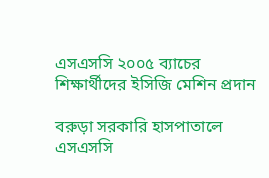এসএসসি ২০০৫ ব্যাচের শিক্ষার্থীদের ইসিজি মেশিন প্রদান

বরুড়া সরকারি হাসপাতালে এসএসসি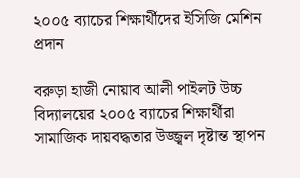২০০৫ ব্যাচের শিক্ষার্থীদের ইসিজি মেশিন প্রদান

বরুড়া হাজী নোয়াব আলী পাইলট উচ্চ বিদ্যালয়ের ২০০৫ ব্যাচের শিক্ষার্থীরা সামাজিক দায়বদ্ধতার উজ্জ্বল দৃষ্টান্ত স্থাপন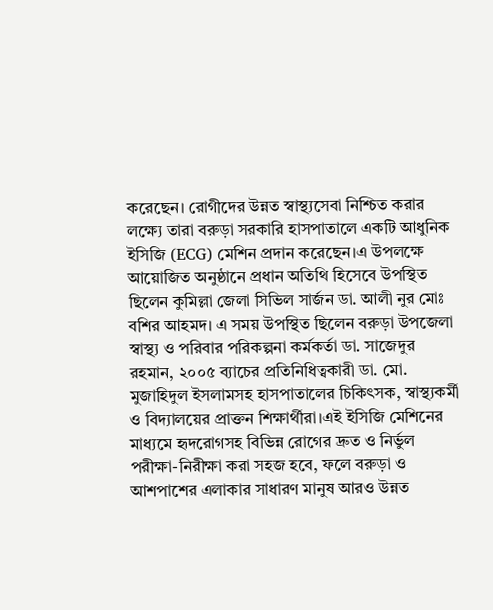করেছেন। রোগীদের উন্নত স্বাস্থ্যসেবা নিশ্চিত করার লক্ষ্যে তারা বরুড়া সরকারি হাসপাতালে একটি আধুনিক ইসিজি (ECG) মেশিন প্রদান করেছেন।এ উপলক্ষে আয়োজিত অনুষ্ঠানে প্রধান অতিথি হিসেবে উপস্থিত ছিলেন কুমিল্লা জেলা সিভিল সার্জন ডা. আলী নুর মোঃ বশির আহমদ। এ সময় উপস্থিত ছিলেন বরুড়া উপজেলা স্বাস্থ্য ও পরিবার পরিকল্পনা কর্মকর্তা ডা. সাজেদুর রহমান, ২০০৫ ব্যাচের প্রতিনিধিত্বকারী ডা. মো. মুজাহিদুল ইসলামসহ হাসপাতালের চিকিৎসক, স্বাস্থ্যকর্মী ও বিদ্যালয়ের প্রাক্তন শিক্ষার্থীরা।এই ইসিজি মেশিনের মাধ্যমে হৃদরোগসহ বিভিন্ন রোগের দ্রুত ও নির্ভুল পরীক্ষা-নিরীক্ষা করা সহজ হবে, ফলে বরুড়া ও আশপাশের এলাকার সাধারণ মানুষ আরও উন্নত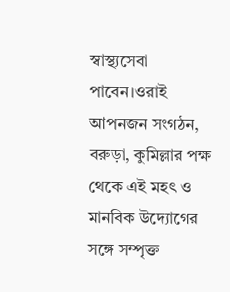স্বাস্থ্যসেবা পাবেন।ওরাই আপনজন সংগঠন, বরুড়া, কুমিল্লার পক্ষ থেকে এই মহৎ ও মানবিক উদ্যোগের সঙ্গে সম্পৃক্ত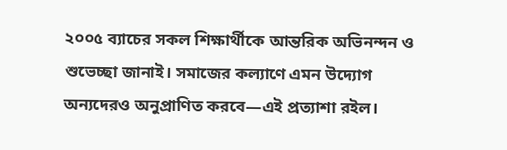২০০৫ ব্যাচের সকল শিক্ষার্থীকে আন্তরিক অভিনন্দন ও শুভেচ্ছা জানাই। সমাজের কল্যাণে এমন উদ্যোগ অন্যদেরও অনুপ্রাণিত করবে—এই প্রত্যাশা রইল।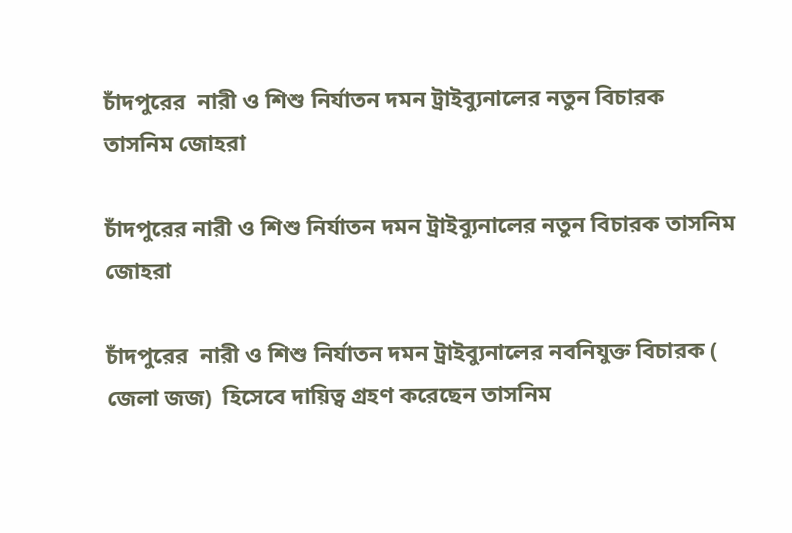চাঁদপুরের  নারী ও শিশু নির্যাতন দমন ট্রাইব্যুনালের নতুন বিচারক তাসনিম জোহরা

চাঁদপুরের নারী ও শিশু নির্যাতন দমন ট্রাইব্যুনালের নতুন বিচারক তাসনিম জোহরা

চাঁদপুরের  নারী ও শিশু নির্যাতন দমন ট্রাইব্যুনালের নবনিযুক্ত বিচারক ( জেলা জজ)  হিসেবে দায়িত্ব গ্রহণ করেছেন তাসনিম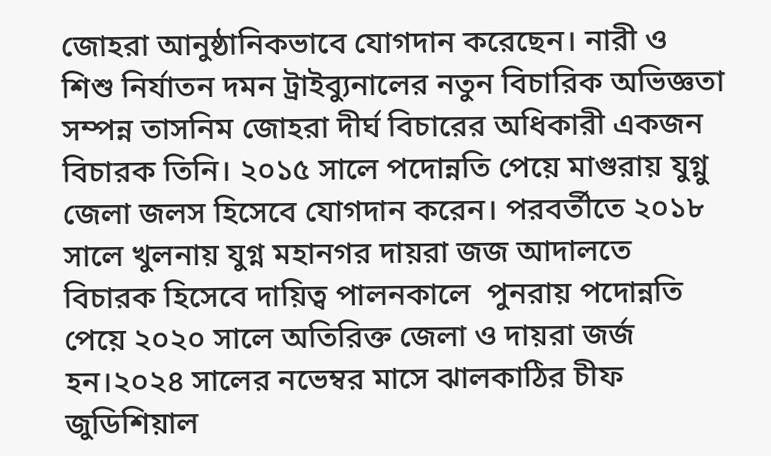জোহরা আনুষ্ঠানিকভাবে যোগদান করেছেন। নারী ও শিশু নির্যাতন দমন ট্রাইব্যুনালের নতুন বিচারিক অভিজ্ঞতা সম্পন্ন তাসনিম জোহরা দীর্ঘ বিচারের অধিকারী একজন বিচারক তিনি। ২০১৫ সালে পদোন্নতি পেয়ে মাগুরায় যুগ্নু জেলা জলস হিসেবে যোগদান করেন। পরবর্তীতে ২০১৮ সালে খুলনায় যুগ্ন মহানগর দায়রা জজ আদালতে বিচারক হিসেবে দায়িত্ব পালনকালে  পুনরায় পদোন্নতি পেয়ে ২০২০ সালে অতিরিক্ত জেলা ও দায়রা জর্জ হন।২০২৪ সালের নভেম্বর মাসে ঝালকাঠির চীফ জুডিশিয়াল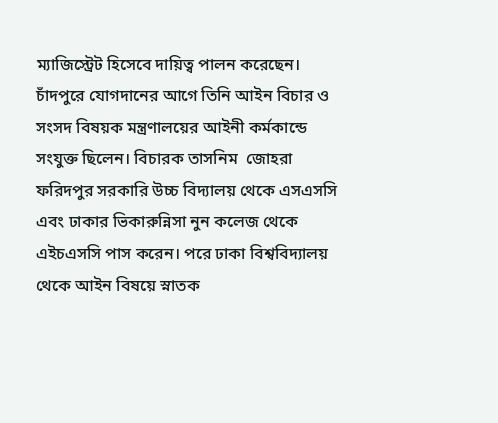ম্যাজিস্ট্রেট হিসেবে দায়িত্ব পালন করেছেন। চাঁদপুরে যোগদানের আগে তিনি আইন বিচার ও সংসদ বিষয়ক মন্ত্রণালয়ের আইনী কর্মকান্ডে সংযুক্ত ছিলেন। বিচারক তাসনিম  জোহরা ফরিদপুর সরকারি উচ্চ বিদ্যালয় থেকে এসএসসি এবং ঢাকার ভিকারুন্নিসা নুন কলেজ থেকে এইচএসসি পাস করেন। পরে ঢাকা বিশ্ববিদ্যালয় থেকে আইন বিষয়ে স্নাতক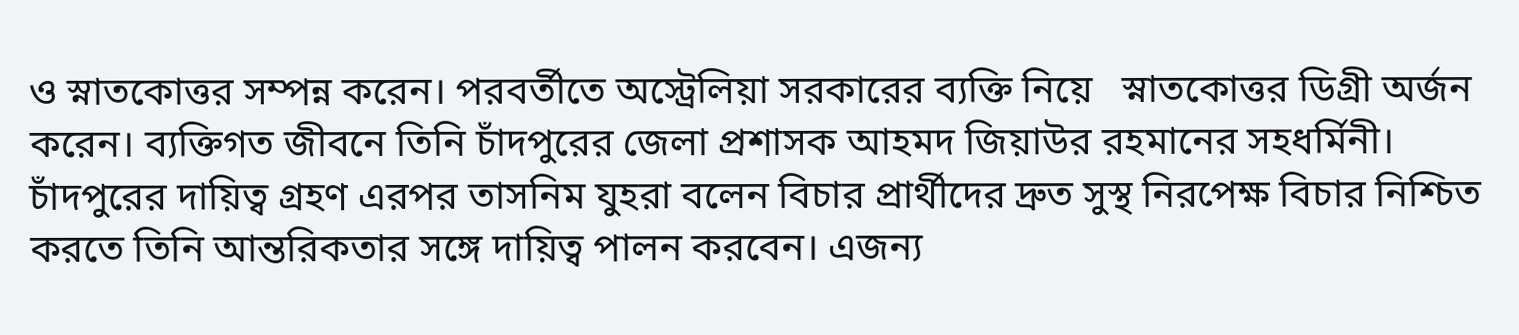ও স্নাতকোত্তর সম্পন্ন করেন। পরবর্তীতে অস্ট্রেলিয়া সরকারের ব্যক্তি নিয়ে   স্নাতকোত্তর ডিগ্রী অর্জন করেন। ব্যক্তিগত জীবনে তিনি চাঁদপুরের জেলা প্রশাসক আহমদ জিয়াউর রহমানের সহধর্মিনী। চাঁদপুরের দায়িত্ব গ্রহণ এরপর তাসনিম যুহরা বলেন বিচার প্রার্থীদের দ্রুত সুস্থ নিরপেক্ষ বিচার নিশ্চিত করতে তিনি আন্তরিকতার সঙ্গে দায়িত্ব পালন করবেন। এজন্য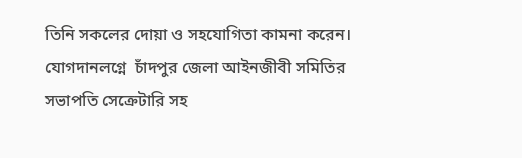তিনি সকলের দোয়া ও সহযোগিতা কামনা করেন। যোগদানলগ্নে  চাঁদপুর জেলা আইনজীবী সমিতির সভাপতি সেক্রেটারি সহ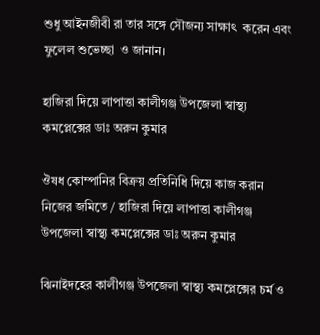শুধু আইনজীবী রা তার সঙ্গে সৌজন্য সাক্ষাৎ  করেন এবং ফুলেল শুভেচ্ছা  ও জানান।

হাজিরা দিয়ে লাপাত্তা কালীগঞ্জ উপজেলা স্বাস্থ্য কমপ্লেক্সের ডাঃ অরুন কুমার

ঔষধ কোম্পানির বিক্রয় প্রতিনিধি দিয়ে কাজ করান নিজের জমিতে / হাজিরা দিয়ে লাপাত্তা কালীগঞ্জ উপজেলা স্বাস্থ্য কমপ্লেক্সের ডাঃ অরুন কুমার

ঝিনাইদহের কালীগঞ্জ উপজেলা স্বাস্থ্য কমপ্লেক্সের চর্ম ও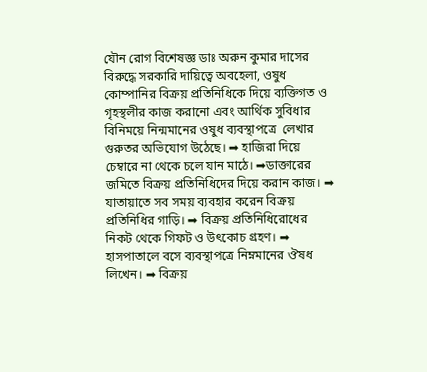যৌন রোগ বিশেষজ্ঞ ডাঃ অরুন কুমার দাসের বিরুদ্ধে সরকারি দায়িত্বে অবহেলা, ওষুধ কোম্পানির বিক্রয় প্রতিনিধিকে দিয়ে ব্যক্তিগত ও গৃহস্থলীর কাজ করানো এবং আর্থিক সুবিধার বিনিময়ে নিন্মমানের ওষুধ ব্যবস্থাপত্রে  লেখার গুরুতর অভিযোগ উঠেছে। ➡ হাজিরা দিয়ে চেম্বারে না থেকে চলে যান মাঠে। ➡ডাক্তারের জমিতে বিক্রয় প্রতিনিধিদের দিয়ে করান কাজ। ➡ যাতায়াতে সব সময় ব্যবহার করেন বিক্রয় প্রতিনিধির গাড়ি। ➡ বিক্রয় প্রতিনিধিরোধের নিকট থেকে গিফট ও উৎকোচ গ্রহণ। ➡ হাসপাতালে বসে ব্যবস্থাপত্রে নিম্নমানের ঔষধ লিখেন। ➡ বিক্রয়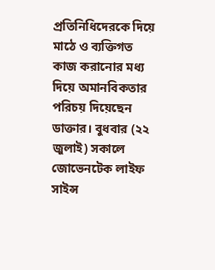প্রতিনিধিদেরকে দিয়ে মাঠে ও ব্যক্তিগত কাজ করানোর মধ্য দিয়ে অমানবিকতার পরিচয় দিয়েছেন ডাক্তার। বুধবার (২২ জুলাই) সকালে জোভেনটেক লাইফ  সাইন্স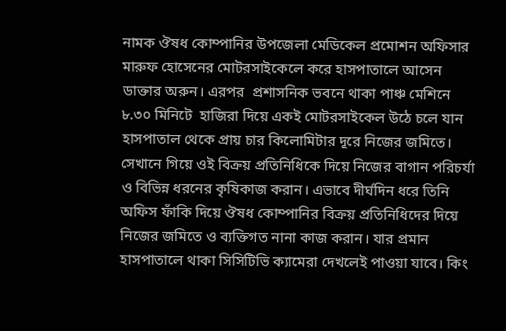নামক ঔষধ কোম্পানির উপজেলা মেডিকেল প্রমোশন অফিসার মারুফ হোসেনের মোটরসাইকেলে করে হাসপাতালে আসেন ডাক্তার অরুন। এরপর  প্রশাসনিক ভবনে থাকা পাঞ্চ মেশিনে ৮.৩০ মিনিটে  হাজিরা দিয়ে একই মোটরসাইকেল উঠে চলে যান হাসপাতাল থেকে প্রায় চার কিলোমিটার দূরে নিজের জমিতে। সেখানে গিয়ে ওই বিক্রয় প্রতিনিধিকে দিয়ে নিজের বাগান পরিচর্যা ও বিভিন্ন ধরনের কৃষিকাজ করান। এভাবে দীর্ঘদিন ধরে তিনি অফিস ফাঁকি দিয়ে ঔষধ কোম্পানির বিক্রয় প্রতিনিধিদের দিয়ে নিজের জমিতে ও ব্যক্তিগত নানা কাজ করান। যার প্রমান হাসপাতালে থাকা সিসিটিভি ক্যামেরা দেখলেই পাওয়া যাবে। কিং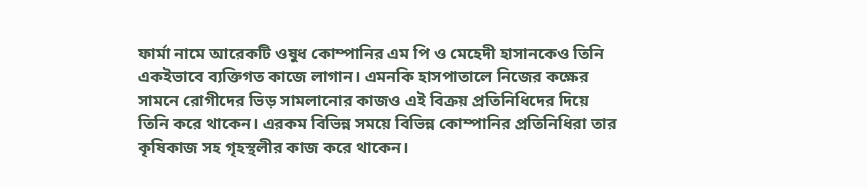ফার্মা নামে আরেকটি ওষুধ কোম্পানির এম পি ও মেহেদী হাসানকেও তিনি একইভাবে ব্যক্তিগত কাজে লাগান। এমনকি হাসপাতালে নিজের কক্ষের সামনে রোগীদের ভিড় সামলানোর কাজও এই বিক্রয় প্রতিনিধিদের দিয়ে তিনি করে থাকেন। এরকম বিভিন্ন সময়ে বিভিন্ন কোম্পানির প্রতিনিধিরা তার কৃষিকাজ সহ গৃহস্থলীর কাজ করে থাকেন।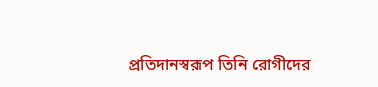প্রতিদানস্বরূপ তিনি রোগীদের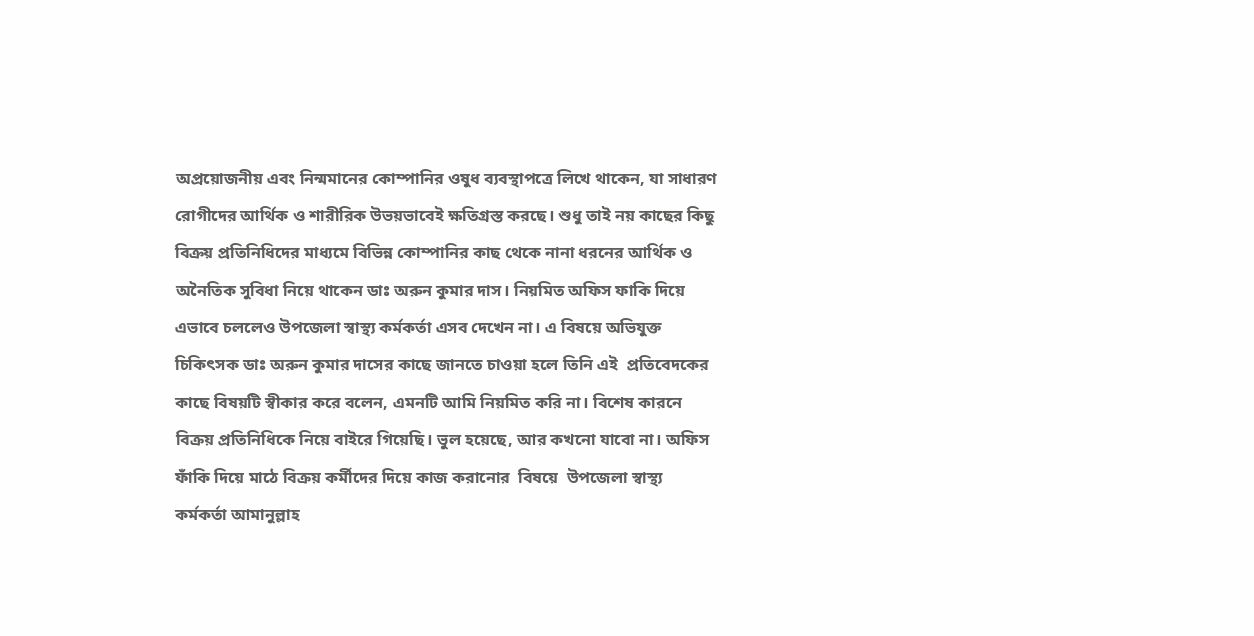অপ্রয়োজনীয় এবং নিন্মমানের কোম্পানির ওষুধ ব্যবস্থাপত্রে লিখে থাকেন, যা সাধারণ রোগীদের আর্থিক ও শারীরিক উভয়ভাবেই ক্ষতিগ্রস্ত করছে। শুধু তাই নয় কাছের কিছু বিক্রয় প্রতিনিধিদের মাধ্যমে বিভিন্ন কোম্পানির কাছ থেকে নানা ধরনের আর্থিক ও অনৈতিক সুবিধা নিয়ে থাকেন ডাঃ অরুন কুমার দাস। নিয়মিত অফিস ফাকি দিয়ে এভাবে চললেও উপজেলা স্বাস্থ্য কর্মকর্তা এসব দেখেন না। এ বিষয়ে অভিযুক্ত চিকিৎসক ডাঃ অরুন কুমার দাসের কাছে জানতে চাওয়া হলে তিনি এই  প্রতিবেদকের কাছে বিষয়টি স্বীকার করে বলেন, এমনটি আমি নিয়মিত করি না। বিশেষ কারনে বিক্রয় প্রতিনিধিকে নিয়ে বাইরে গিয়েছি। ভুল হয়েছে, আর কখনো যাবো না। অফিস ফাঁকি দিয়ে মাঠে বিক্রয় কর্মীদের দিয়ে কাজ করানোর  বিষয়ে  উপজেলা স্বাস্থ্য কর্মকর্তা আমানুল্লাহ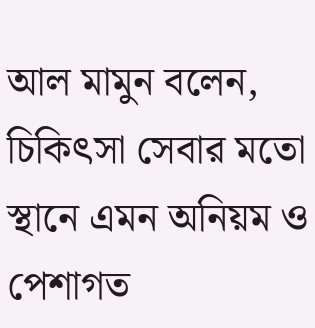আল মামুন বলেন, চিকিৎসা সেবার মতো স্থানে এমন অনিয়ম ও পেশাগত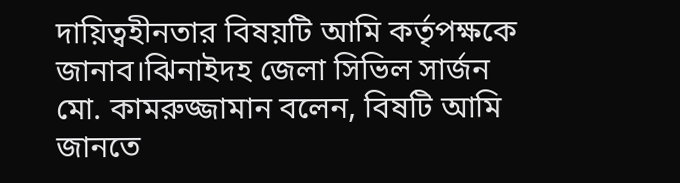দায়িত্বহীনতার বিষয়টি আমি কর্তৃপক্ষকে জানাব।ঝিনাইদহ জেলা সিভিল সার্জন মো. কামরুজ্জামান বলেন, বিষটি আমি জানতে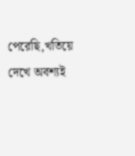পেরেছি,খতিয়ে দেখে অবশ্যই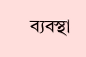ব্যবস্থা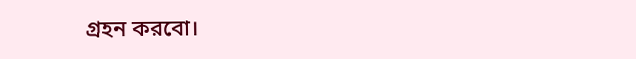গ্রহন করবো।